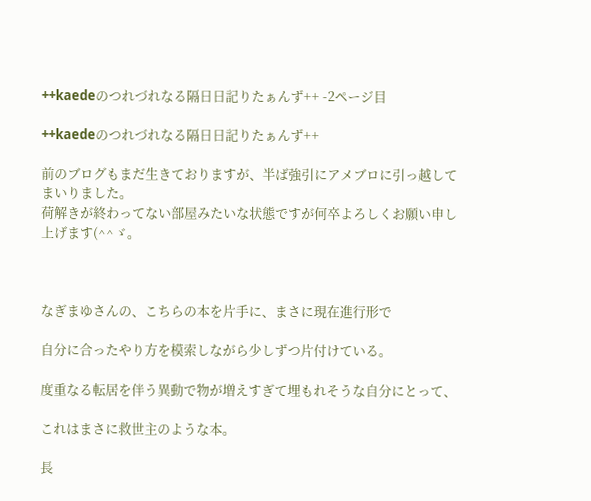++kaedeのつれづれなる隔日日記りたぁんず++ -2ページ目

++kaedeのつれづれなる隔日日記りたぁんず++

前のブログもまだ生きておりますが、半ば強引にアメブロに引っ越してまいりました。
荷解きが終わってない部屋みたいな状態ですが何卒よろしくお願い申し上げます(^^ゞ。



なぎまゆさんの、こちらの本を片手に、まさに現在進行形で

自分に合ったやり方を模索しながら少しずつ片付けている。

度重なる転居を伴う異動で物が増えすぎて埋もれそうな自分にとって、

これはまさに救世主のような本。

長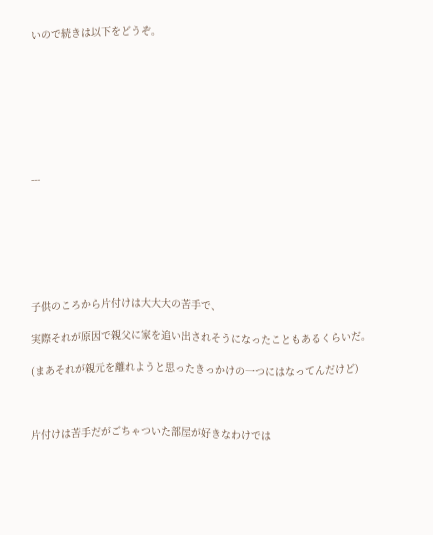いので続きは以下をどうぞ。








---







子供のころから片付けは大大大の苦手で、

実際それが原因で親父に家を追い出されそうになったこともあるくらいだ。

(まあそれが親元を離れようと思ったきっかけの一つにはなってんだけど)



片付けは苦手だがごちゃついた部屋が好きなわけでは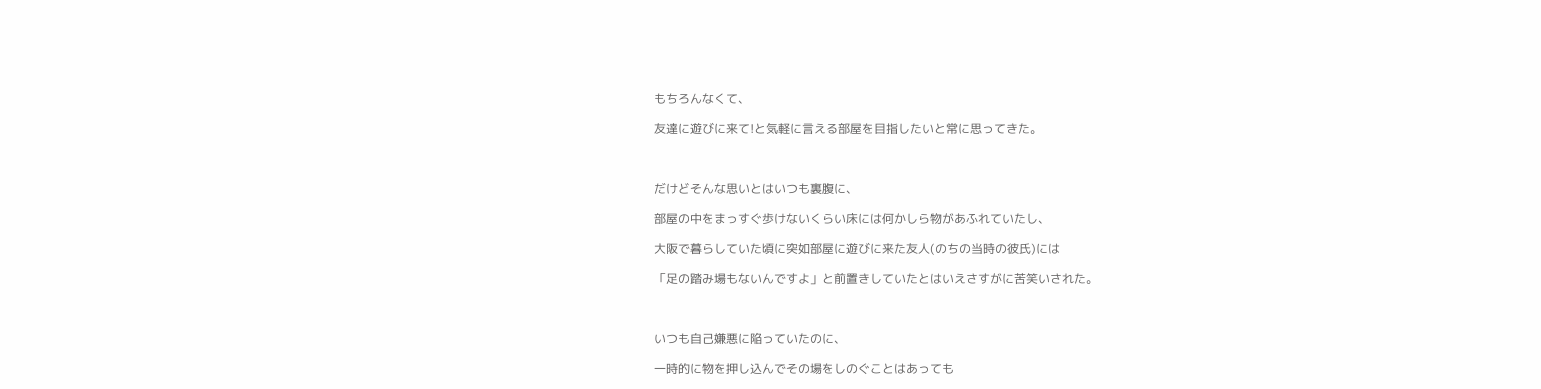もちろんなくて、

友達に遊びに来て!と気軽に言える部屋を目指したいと常に思ってきた。



だけどそんな思いとはいつも裏腹に、

部屋の中をまっすぐ歩けないくらい床には何かしら物があふれていたし、

大阪で暮らしていた頃に突如部屋に遊びに来た友人(のちの当時の彼氏)には

「足の踏み場もないんですよ」と前置きしていたとはいえさすがに苦笑いされた。



いつも自己嫌悪に陥っていたのに、

一時的に物を押し込んでその場をしのぐことはあっても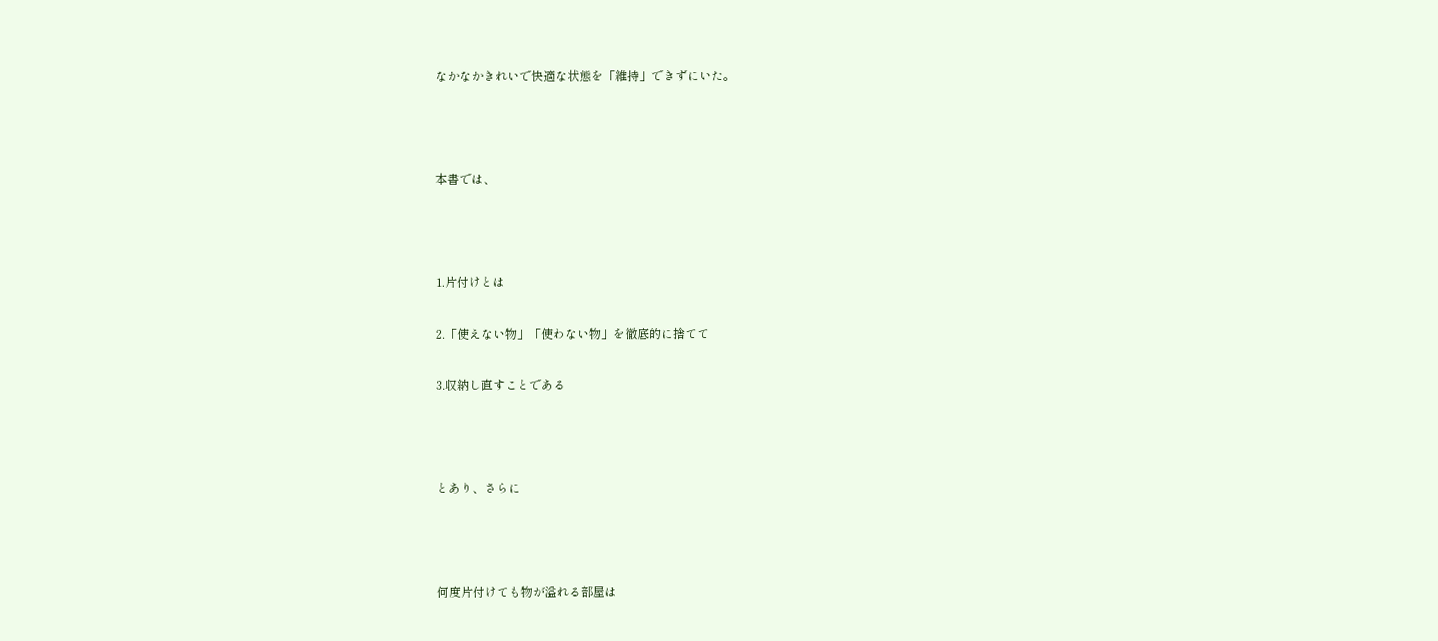なかなかきれいで快適な状態を「維持」できずにいた。



本書では、



1.片付けとは

2.「使えない物」「使わない物」を徹底的に捨てて

3.収納し直すことである



とあり、さらに



何度片付けても物が溢れる部屋は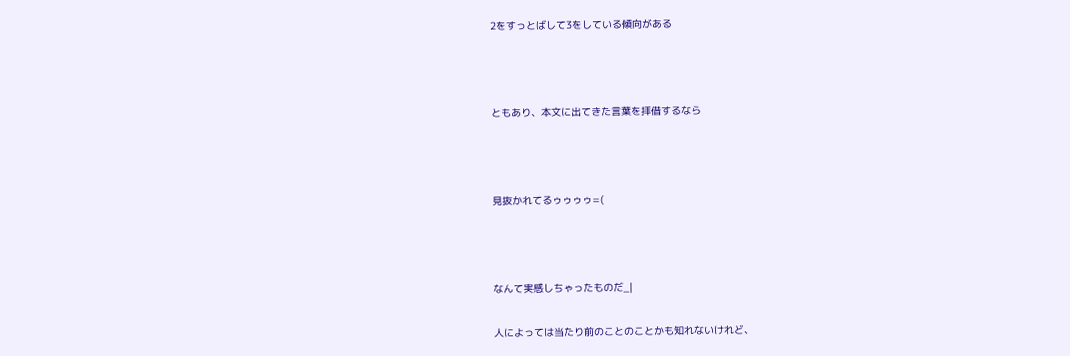2をすっとばして3をしている傾向がある



ともあり、本文に出てきた言葉を拝借するなら



見抜かれてるゥゥゥゥ=(



なんて実感しちゃったものだ_|

人によっては当たり前のことのことかも知れないけれど、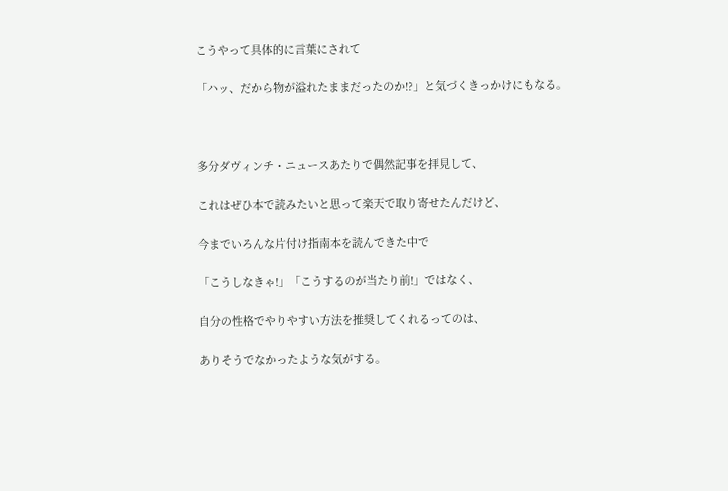こうやって具体的に言葉にされて

「ハッ、だから物が溢れたままだったのか!?」と気づくきっかけにもなる。



多分ダヴィンチ・ニュースあたりで偶然記事を拝見して、

これはぜひ本で読みたいと思って楽天で取り寄せたんだけど、

今までいろんな片付け指南本を読んできた中で

「こうしなきゃ!」「こうするのが当たり前!」ではなく、

自分の性格でやりやすい方法を推奨してくれるってのは、

ありそうでなかったような気がする。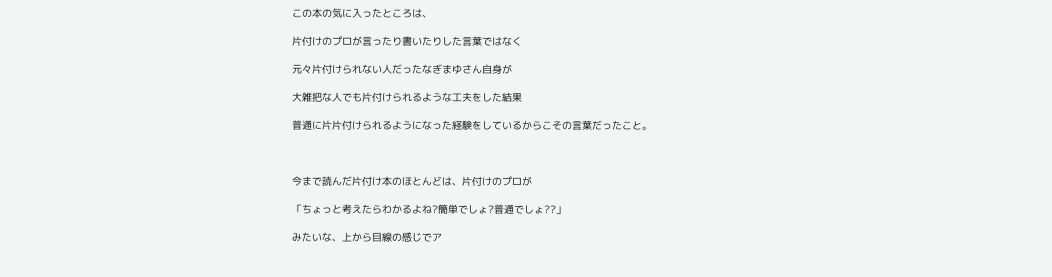この本の気に入ったところは、

片付けのプロが言ったり書いたりした言葉ではなく

元々片付けられない人だったなぎまゆさん自身が

大雑把な人でも片付けられるような工夫をした結果

普通に片片付けられるようになった経験をしているからこその言葉だったこと。



今まで読んだ片付け本のほとんどは、片付けのプロが

「ちょっと考えたらわかるよね?簡単でしょ?普通でしょ??」

みたいな、上から目線の感じでア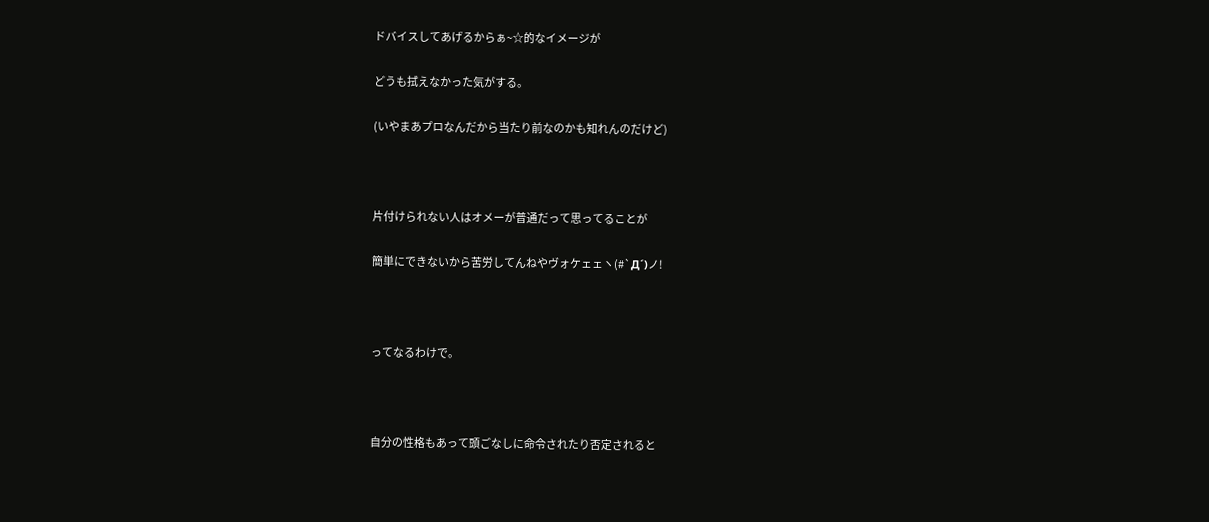ドバイスしてあげるからぁ~☆的なイメージが

どうも拭えなかった気がする。

(いやまあプロなんだから当たり前なのかも知れんのだけど)



片付けられない人はオメーが普通だって思ってることが

簡単にできないから苦労してんねやヴォケェェヽ(#`Д´)ノ!



ってなるわけで。



自分の性格もあって頭ごなしに命令されたり否定されると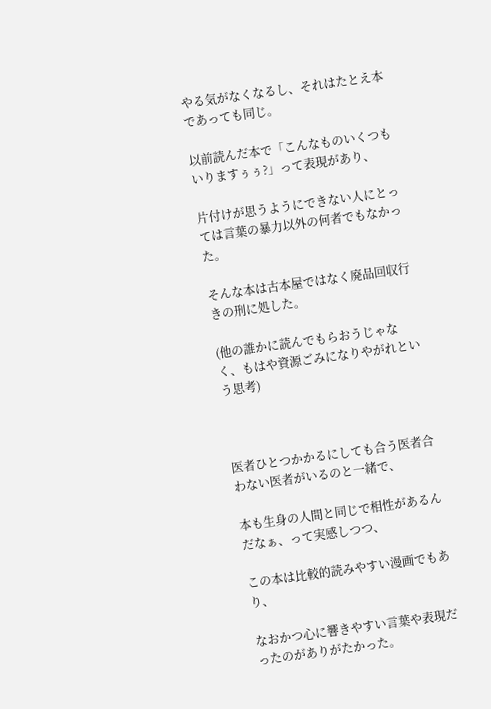やる気がなくなるし、それはたとえ本であっても同じ。

以前読んだ本で「こんなものいくつもいりますぅぅ?」って表現があり、

片付けが思うようにできない人にとっては言葉の暴力以外の何者でもなかった。

そんな本は古本屋ではなく廃品回収行きの刑に処した。

(他の誰かに読んでもらおうじゃなく、もはや資源ごみになりやがれという思考)



医者ひとつかかるにしても合う医者合わない医者がいるのと一緒で、

本も生身の人間と同じで相性があるんだなぁ、って実感しつつ、

この本は比較的読みやすい漫画でもあり、

なおかつ心に響きやすい言葉や表現だったのがありがたかった。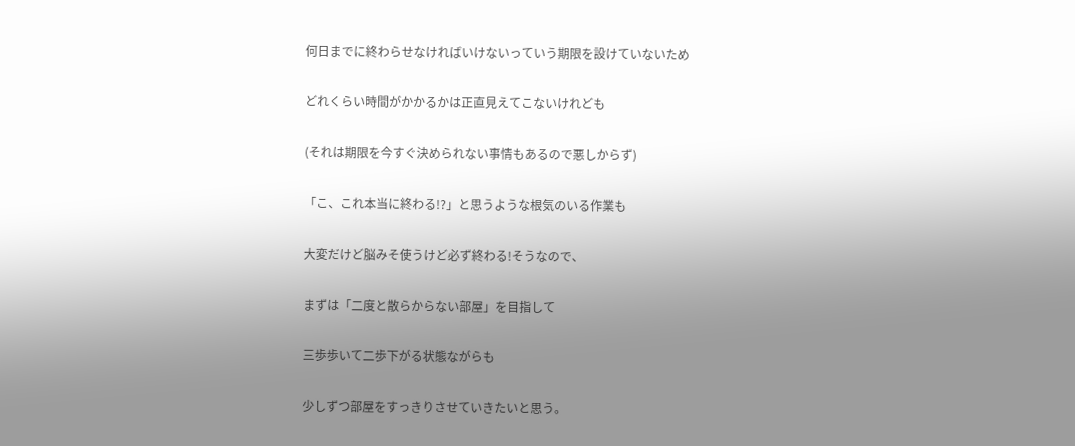何日までに終わらせなければいけないっていう期限を設けていないため

どれくらい時間がかかるかは正直見えてこないけれども

(それは期限を今すぐ決められない事情もあるので悪しからず)

「こ、これ本当に終わる!?」と思うような根気のいる作業も

大変だけど脳みそ使うけど必ず終わる!そうなので、

まずは「二度と散らからない部屋」を目指して

三歩歩いて二歩下がる状態ながらも

少しずつ部屋をすっきりさせていきたいと思う。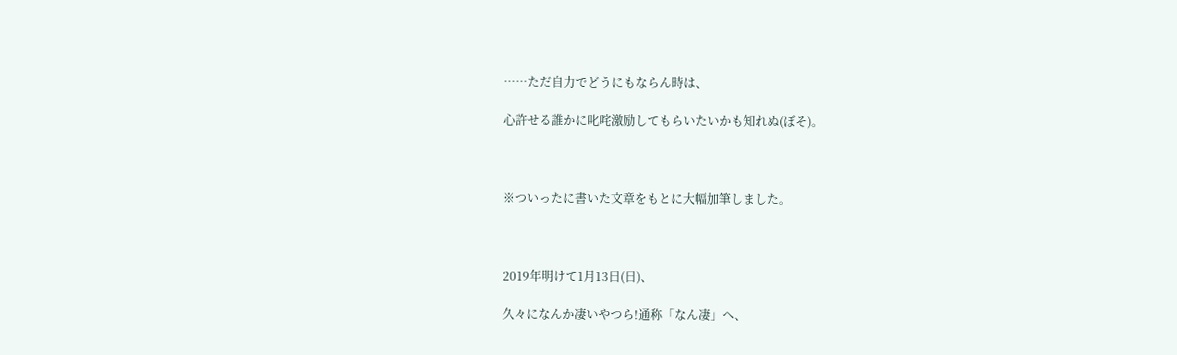……ただ自力でどうにもならん時は、

心許せる誰かに叱咤激励してもらいたいかも知れぬ(ぼそ)。



※ついったに書いた文章をもとに大幅加筆しました。



2019年明けて1月13日(日)、

久々になんか凄いやつら!通称「なん凄」へ、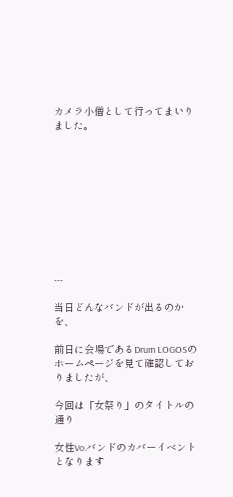カメラ小僧として行ってまいりました。










---

当日どんなバンドが出るのかを、

前日に会場であるDrum LOGOSのホームページを見て確認しておりましたが、

今回は「女祭り」のタイトルの通り

女性Vo.バンドのカバーイベントとなります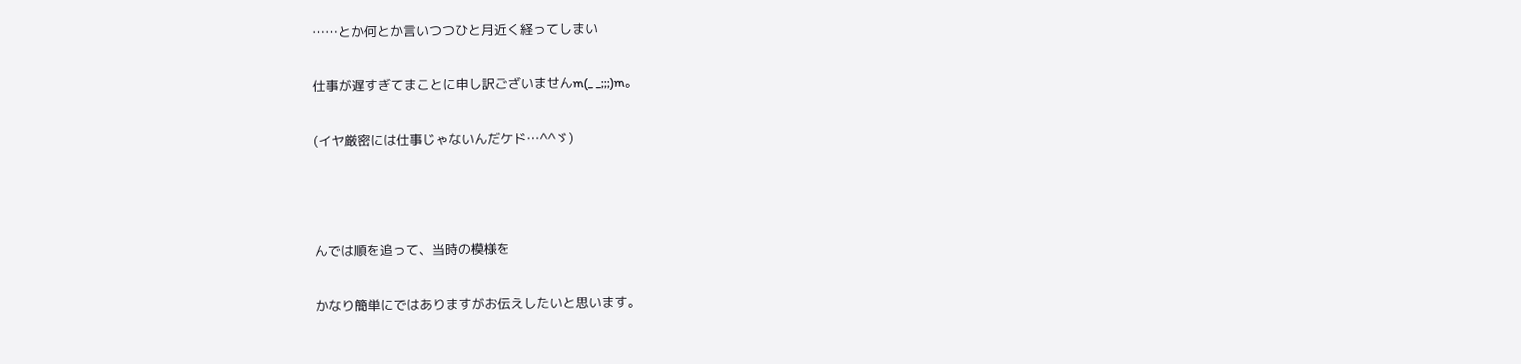……とか何とか言いつつひと月近く経ってしまい

仕事が遅すぎてまことに申し訳ございませんm(_ _;;;)m。

(イヤ厳密には仕事じゃないんだケド…^^ゞ)



んでは順を追って、当時の模様を

かなり簡単にではありますがお伝えしたいと思います。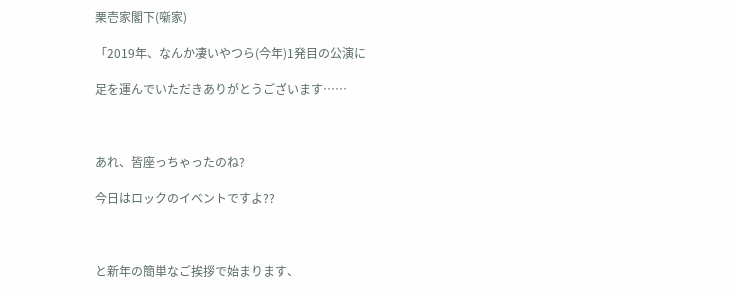栗壱家閣下(噺家)

「2019年、なんか凄いやつら(今年)1発目の公演に

足を運んでいただきありがとうございます……



あれ、皆座っちゃったのね?

今日はロックのイベントですよ??



と新年の簡単なご挨拶で始まります、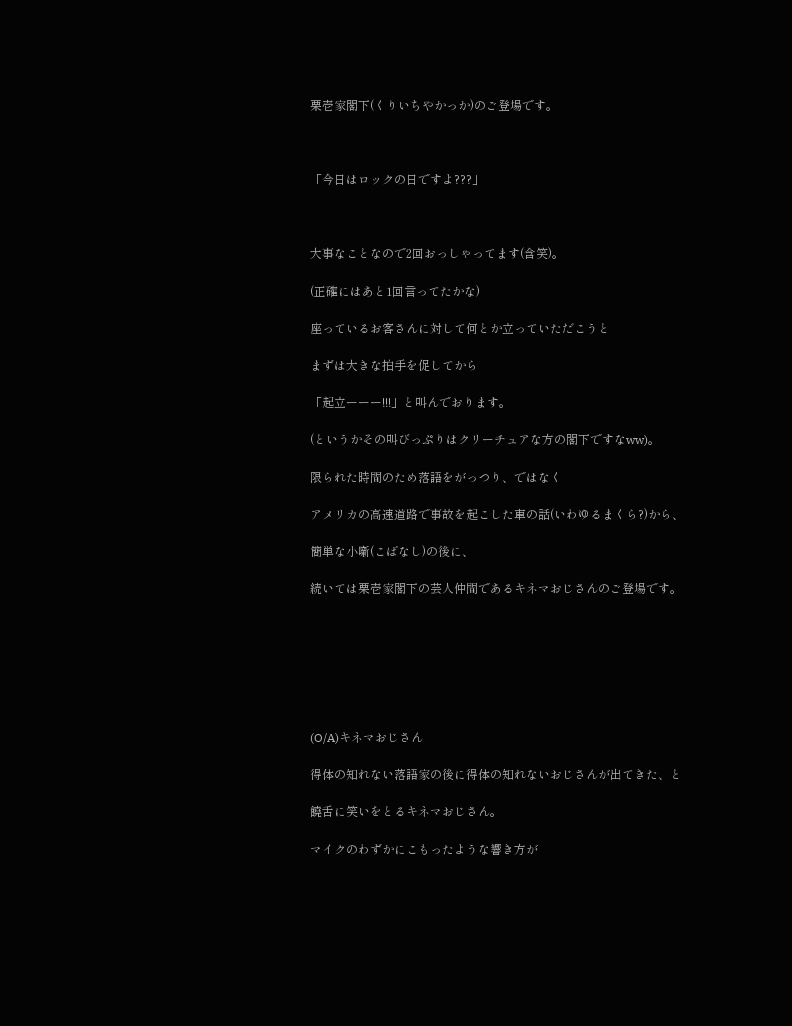栗壱家閣下(くりいちやかっか)のご登場です。



「今日はロックの日ですよ???」



大事なことなので2回おっしゃってます(含笑)。

(正確にはあと1回言ってたかな)

座っているお客さんに対して何とか立っていただこうと

まずは大きな拍手を促してから

「起立ーーー!!!」と叫んでおります。

(というかその叫びっぷりはクリーチュアな方の閣下ですなww)。

限られた時間のため落語をがっつり、ではなく

アメリカの高速道路で事故を起こした車の話(いわゆるまくら?)から、

簡単な小噺(こばなし)の後に、

続いては栗壱家閣下の芸人仲間であるキネマおじさんのご登場です。







(O/A)キネマおじさん

得体の知れない落語家の後に得体の知れないおじさんが出てきた、と

饒舌に笑いをとるキネマおじさん。

マイクのわずかにこもったような響き方が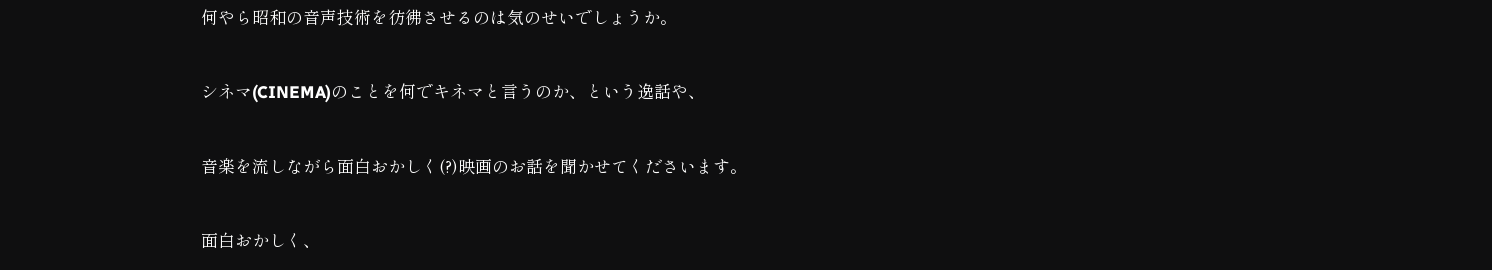何やら昭和の音声技術を彷彿させるのは気のせいでしょうか。

シネマ(CINEMA)のことを何でキネマと言うのか、という逸話や、

音楽を流しながら面白おかしく(?)映画のお話を聞かせてくださいます。

面白おかしく、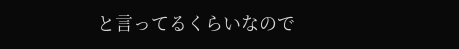と言ってるくらいなので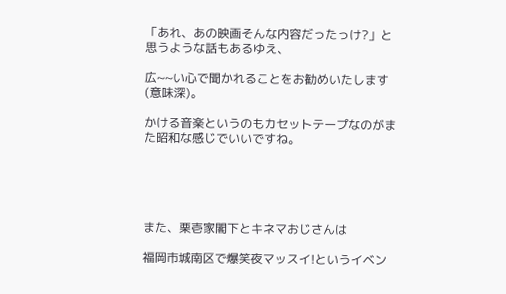「あれ、あの映画そんな内容だったっけ?」と思うような話もあるゆえ、

広~~い心で聞かれることをお勧めいたします(意味深)。

かける音楽というのもカセットテープなのがまた昭和な感じでいいですね。





また、栗壱家閣下とキネマおじさんは

福岡市城南区で爆笑夜マッスイ!というイベン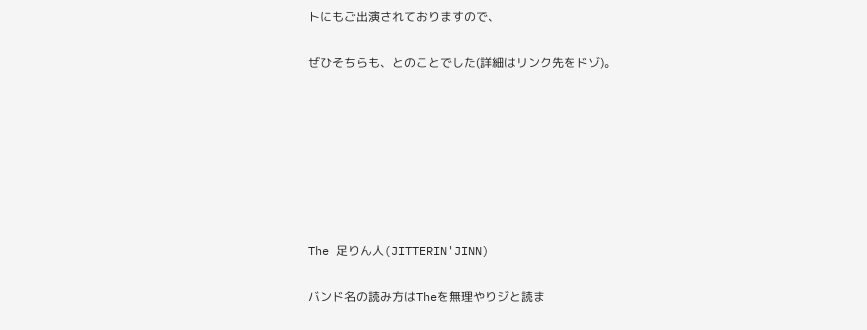トにもご出演されておりますので、

ぜひそちらも、とのことでした(詳細はリンク先をドゾ)。







The 足りん人(JITTERIN'JINN)

バンド名の読み方はTheを無理やりジと読ま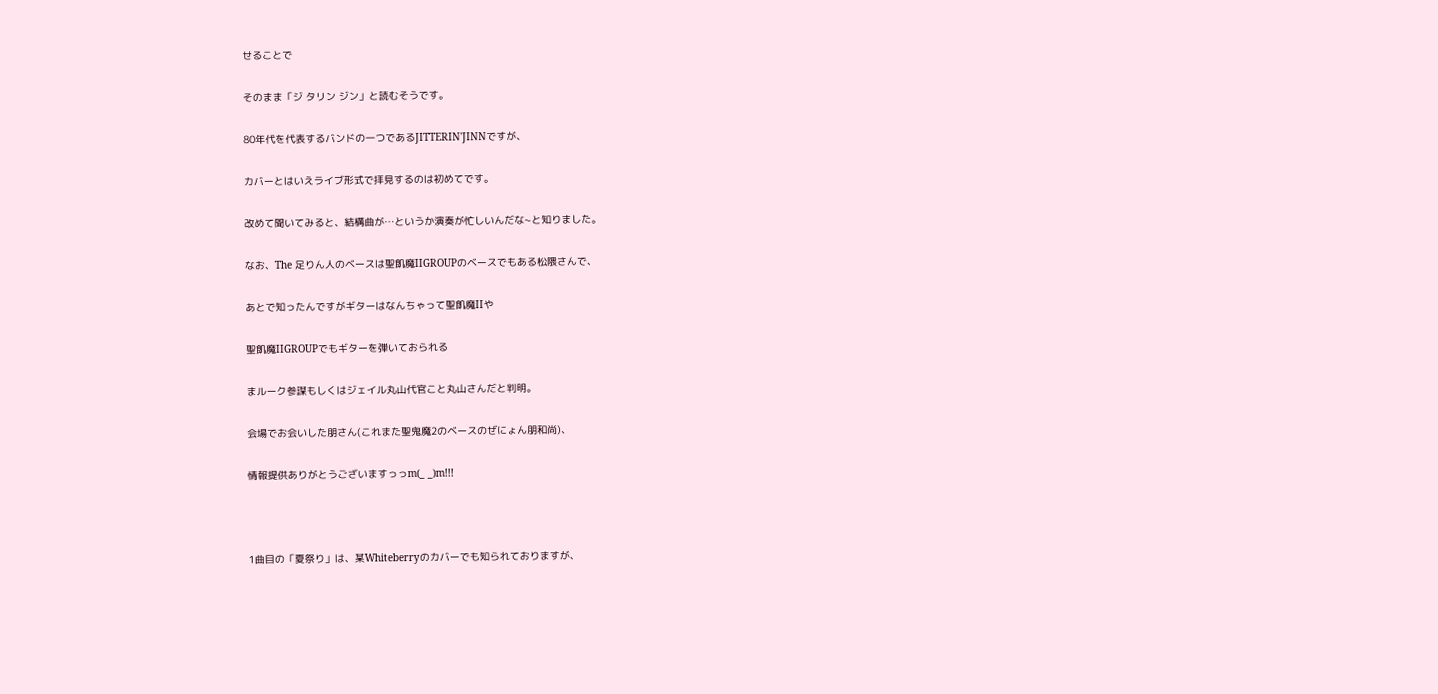せることで

そのまま「ジ タリン ジン」と読むそうです。

80年代を代表するバンドの一つであるJITTERIN'JINNですが、

カバーとはいえライブ形式で拝見するのは初めてです。

改めて聞いてみると、結構曲が…というか演奏が忙しいんだな~と知りました。

なお、The 足りん人のベースは聖飢魔IIGROUPのベースでもある松隈さんで、

あとで知ったんですがギターはなんちゃって聖飢魔IIや

聖飢魔IIGROUPでもギターを弾いておられる

まルーク参謀もしくはジェイル丸山代官こと丸山さんだと判明。

会場でお会いした朋さん(これまた聖鬼魔2のベースのぜにょん朋和尚)、

情報提供ありがとうございますっっm(_ _)m!!!



1曲目の「夏祭り」は、某Whiteberryのカバーでも知られておりますが、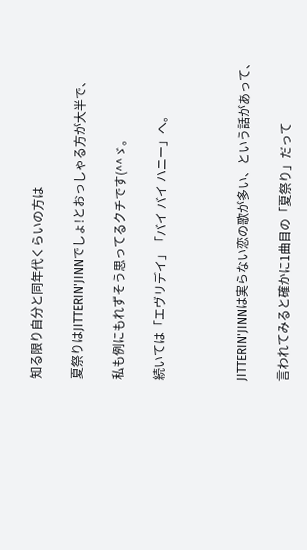知る限り自分と同年代くらいの方は

夏祭りはJITTERIN'JINNでしょ!とおっしゃる方が大半で、

私も例にもれずそう思ってるクチです(^^ゞ。

続いては「エヴリデイ」「バイ バイ ハニー」へ。



JITTERIN'JINNは実らない恋の歌が多い、という話があって、

言われてみると確かに1曲目の「夏祭り」だって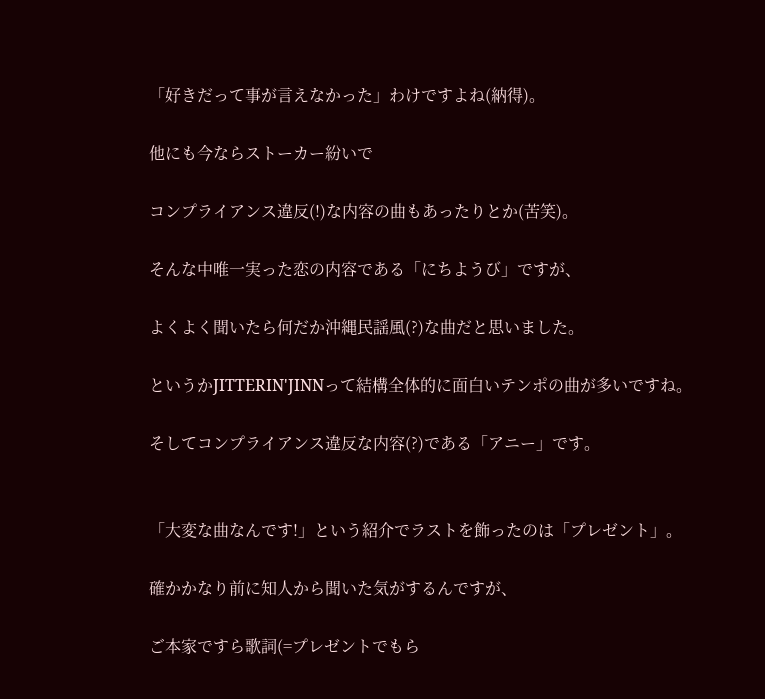「好きだって事が言えなかった」わけですよね(納得)。

他にも今ならストーカー紛いで

コンプライアンス違反(!)な内容の曲もあったりとか(苦笑)。

そんな中唯一実った恋の内容である「にちようび」ですが、

よくよく聞いたら何だか沖縄民謡風(?)な曲だと思いました。

というかJITTERIN'JINNって結構全体的に面白いテンポの曲が多いですね。

そしてコンプライアンス違反な内容(?)である「アニー」です。


「大変な曲なんです!」という紹介でラストを飾ったのは「プレゼント」。

確かかなり前に知人から聞いた気がするんですが、

ご本家ですら歌詞(=プレゼントでもら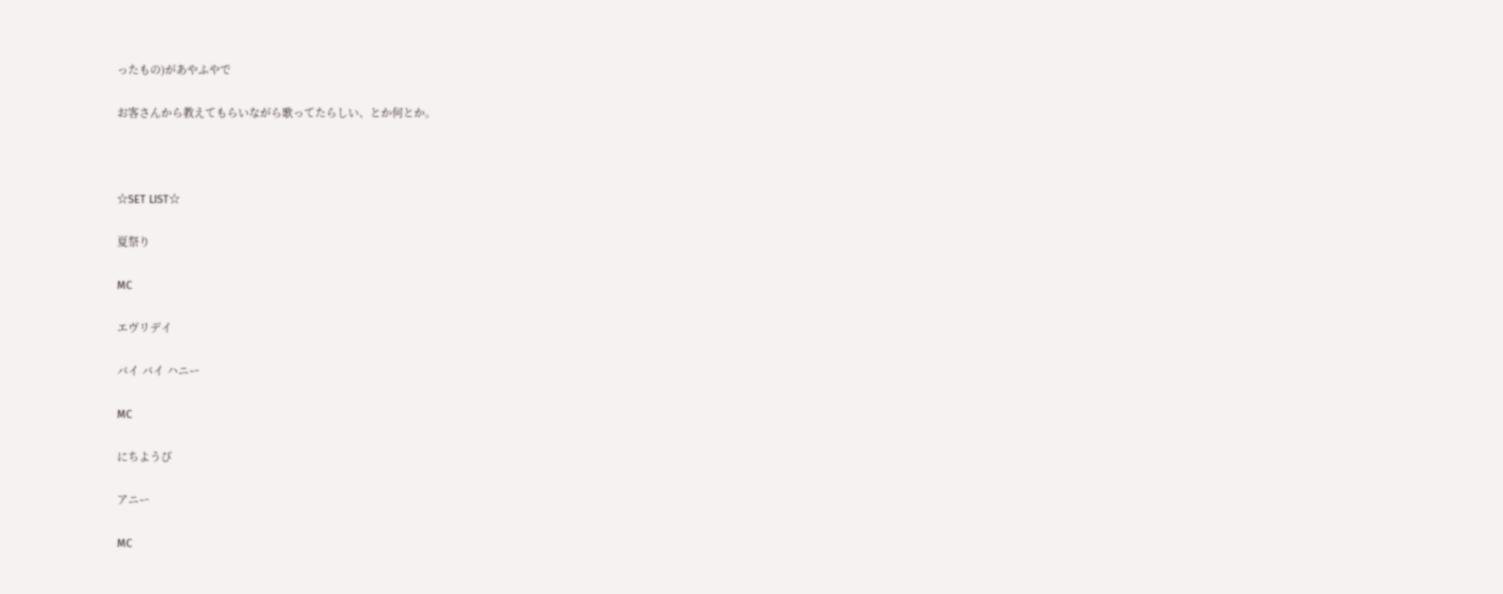ったもの)があやふやで

お客さんから教えてもらいながら歌ってたらしい、とか何とか。



☆SET LIST☆

夏祭り

MC

エヴリデイ

バイ バイ ハニー

MC

にちようび

アニー

MC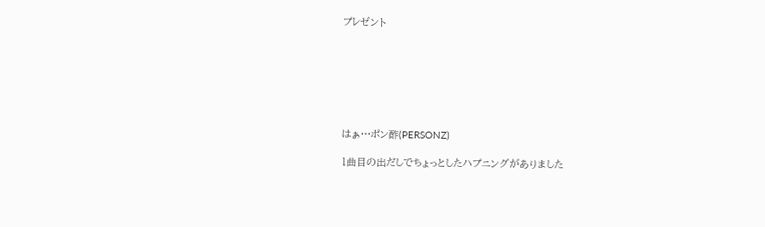プレゼント







はぁ…ポン酢(PERSONZ)

1曲目の出だしでちょっとしたハプニングがありました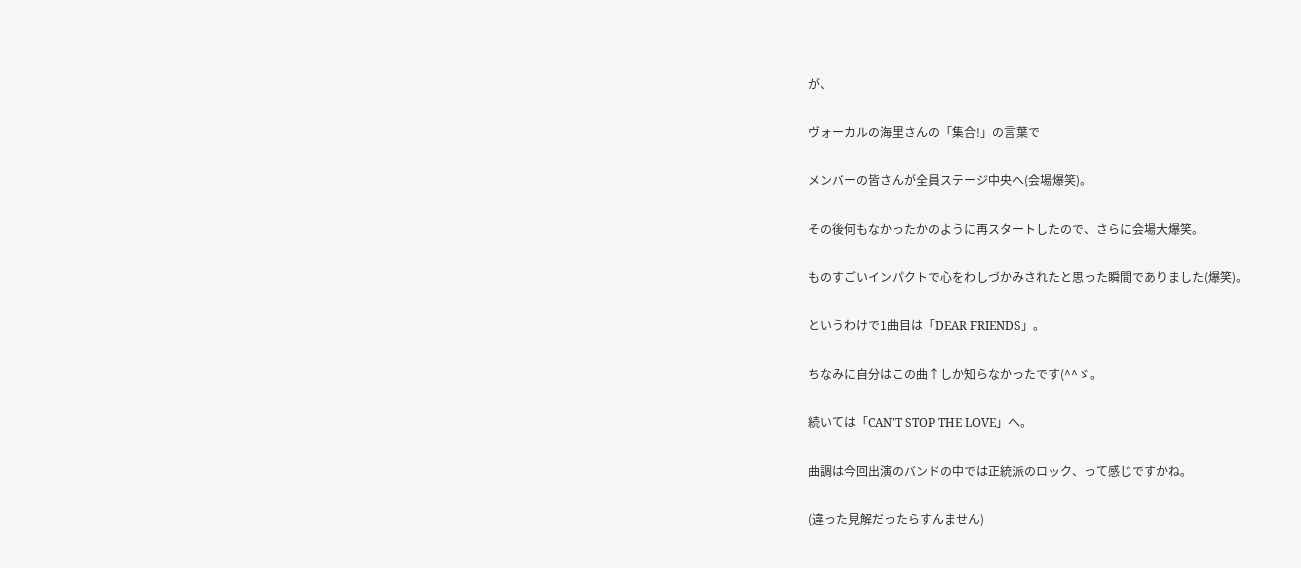が、

ヴォーカルの海里さんの「集合!」の言葉で

メンバーの皆さんが全員ステージ中央へ(会場爆笑)。

その後何もなかったかのように再スタートしたので、さらに会場大爆笑。

ものすごいインパクトで心をわしづかみされたと思った瞬間でありました(爆笑)。

というわけで1曲目は「DEAR FRIENDS」。

ちなみに自分はこの曲↑しか知らなかったです(^^ゞ。

続いては「CAN'T STOP THE LOVE」へ。

曲調は今回出演のバンドの中では正統派のロック、って感じですかね。

(違った見解だったらすんません)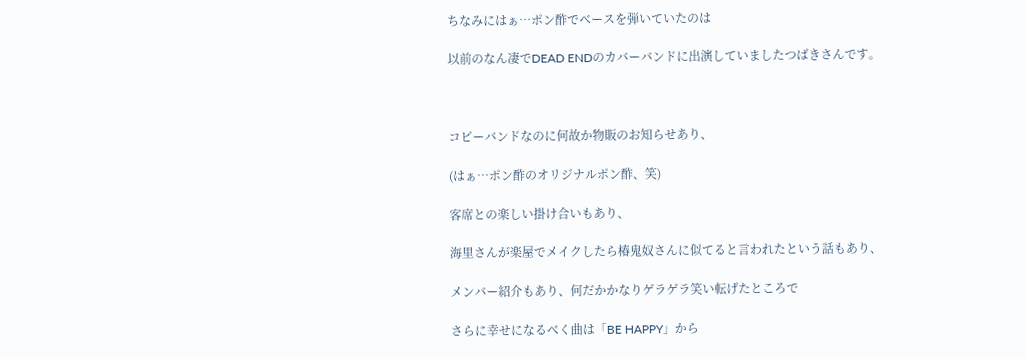ちなみにはぁ…ポン酢でベースを弾いていたのは

以前のなん凄でDEAD ENDのカバーバンドに出演していましたつばきさんです。



コピーバンドなのに何故か物販のお知らせあり、

(はぁ…ポン酢のオリジナルポン酢、笑)

客席との楽しい掛け合いもあり、

海里さんが楽屋でメイクしたら椿鬼奴さんに似てると言われたという話もあり、

メンバー紹介もあり、何だかかなりゲラゲラ笑い転げたところで

さらに幸せになるべく曲は「BE HAPPY」から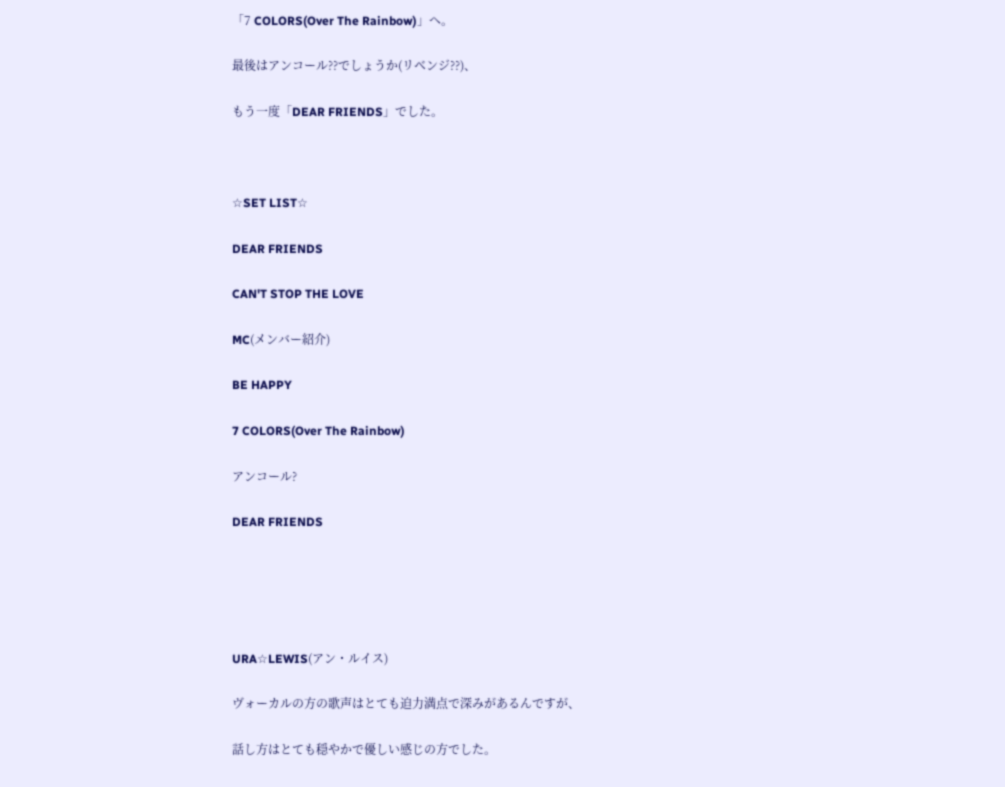「7 COLORS(Over The Rainbow)」へ。

最後はアンコール??でしょうか(リベンジ??)、

もう一度「DEAR FRIENDS」でした。



☆SET LIST☆

DEAR FRIENDS

CAN'T STOP THE LOVE

MC(メンバー紹介)

BE HAPPY

7 COLORS(Over The Rainbow)

アンコール?

DEAR FRIENDS





URA☆LEWIS(アン・ルイス)

ヴォーカルの方の歌声はとても迫力満点で深みがあるんですが、

話し方はとても穏やかで優しい感じの方でした。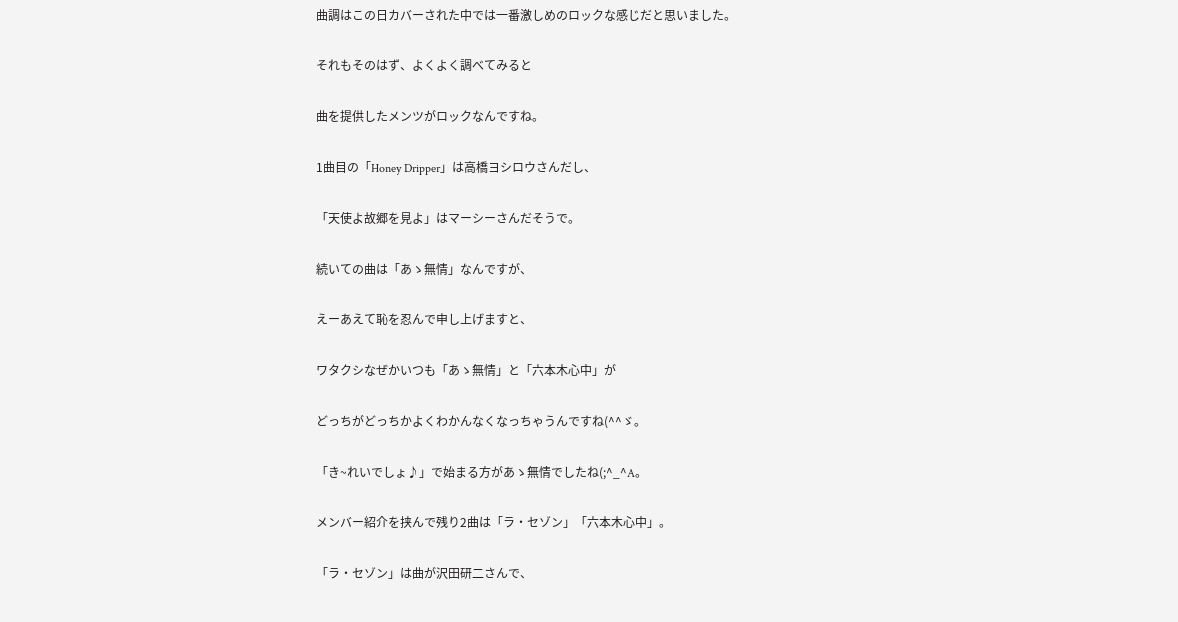曲調はこの日カバーされた中では一番激しめのロックな感じだと思いました。

それもそのはず、よくよく調べてみると

曲を提供したメンツがロックなんですね。

1曲目の「Honey Dripper」は高橋ヨシロウさんだし、

「天使よ故郷を見よ」はマーシーさんだそうで。

続いての曲は「あゝ無情」なんですが、

えーあえて恥を忍んで申し上げますと、

ワタクシなぜかいつも「あゝ無情」と「六本木心中」が

どっちがどっちかよくわかんなくなっちゃうんですね(^^ゞ。

「き~れいでしょ♪」で始まる方があゝ無情でしたね(;^_^A。

メンバー紹介を挟んで残り2曲は「ラ・セゾン」「六本木心中」。

「ラ・セゾン」は曲が沢田研二さんで、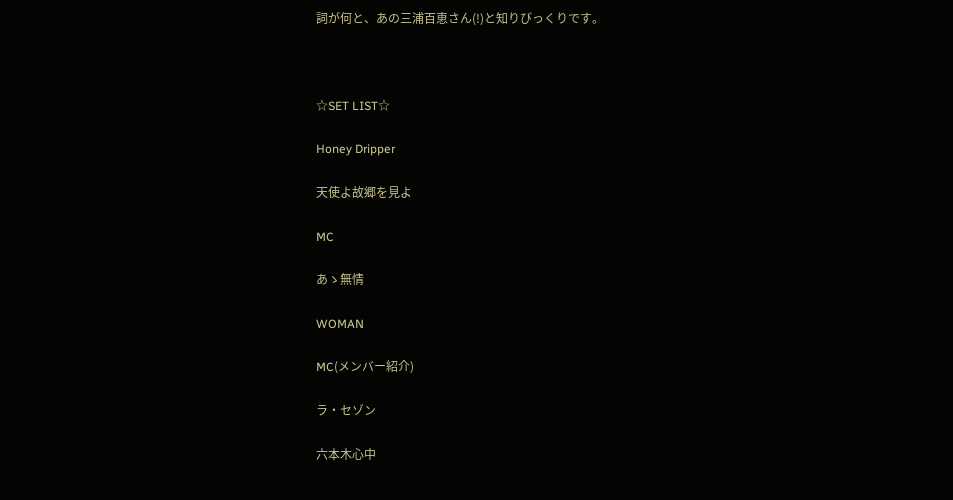詞が何と、あの三浦百恵さん(!)と知りびっくりです。



☆SET LIST☆

Honey Dripper

天使よ故郷を見よ

MC

あゝ無情

WOMAN

MC(メンバー紹介)

ラ・セゾン

六本木心中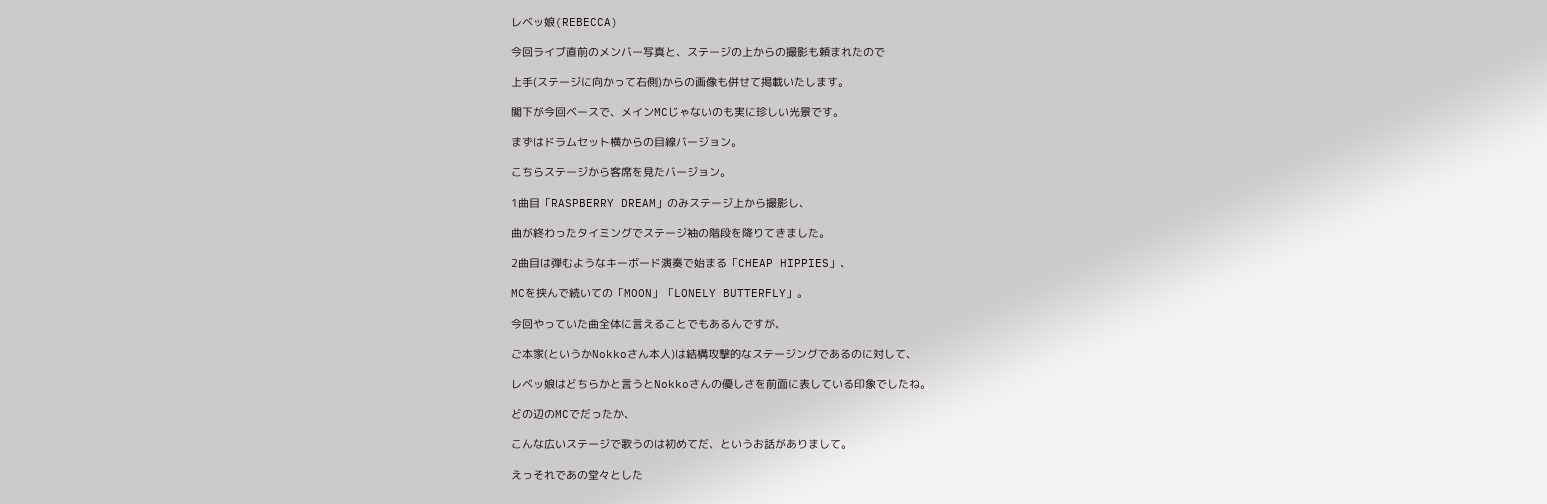レベッ娘(REBECCA)

今回ライブ直前のメンバー写真と、ステージの上からの撮影も頼まれたので

上手(ステージに向かって右側)からの画像も併せて掲載いたします。

閣下が今回ベースで、メインMCじゃないのも実に珍しい光景です。

まずはドラムセット横からの目線バージョン。

こちらステージから客席を見たバージョン。

1曲目「RASPBERRY DREAM」のみステージ上から撮影し、

曲が終わったタイミングでステージ袖の階段を降りてきました。

2曲目は弾むようなキーボード演奏で始まる「CHEAP HIPPIES」、

MCを挟んで続いての「MOON」「LONELY BUTTERFLY」。

今回やっていた曲全体に言えることでもあるんですが、

ご本家(というかNokkoさん本人)は結構攻撃的なステージングであるのに対して、

レベッ娘はどちらかと言うとNokkoさんの優しさを前面に表している印象でしたね。

どの辺のMCでだったか、

こんな広いステージで歌うのは初めてだ、というお話がありまして。

えっそれであの堂々とした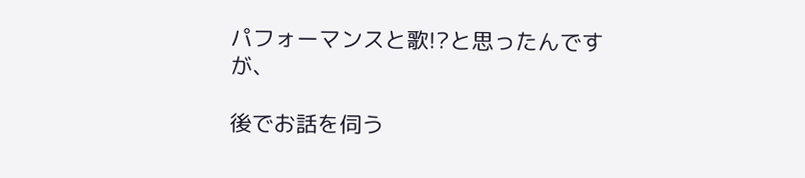パフォーマンスと歌!?と思ったんですが、

後でお話を伺う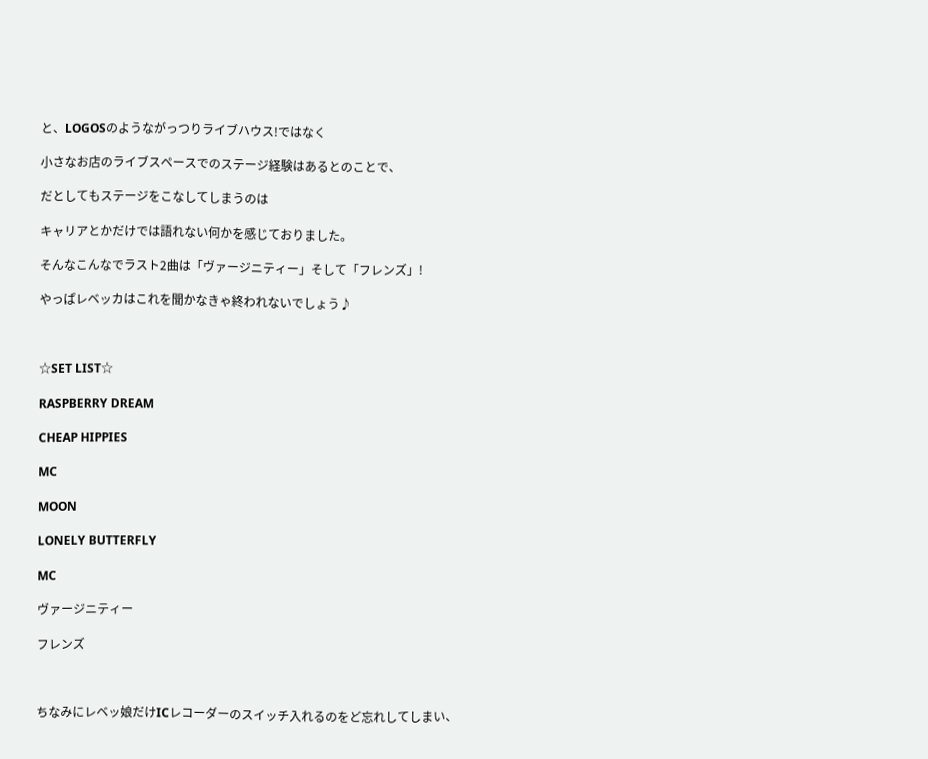と、LOGOSのようながっつりライブハウス!ではなく

小さなお店のライブスペースでのステージ経験はあるとのことで、

だとしてもステージをこなしてしまうのは

キャリアとかだけでは語れない何かを感じておりました。

そんなこんなでラスト2曲は「ヴァージニティー」そして「フレンズ」!

やっぱレベッカはこれを聞かなきゃ終われないでしょう♪



☆SET LIST☆

RASPBERRY DREAM

CHEAP HIPPIES

MC

MOON

LONELY BUTTERFLY

MC

ヴァージニティー

フレンズ



ちなみにレベッ娘だけICレコーダーのスイッチ入れるのをど忘れしてしまい、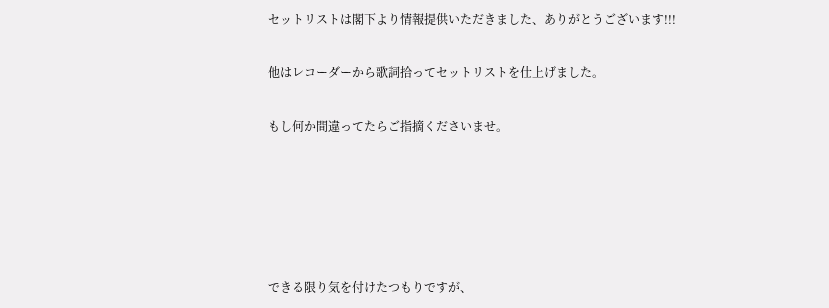セットリストは閣下より情報提供いただきました、ありがとうございます!!!

他はレコーダーから歌詞拾ってセットリストを仕上げました。

もし何か間違ってたらご指摘くださいませ。





できる限り気を付けたつもりですが、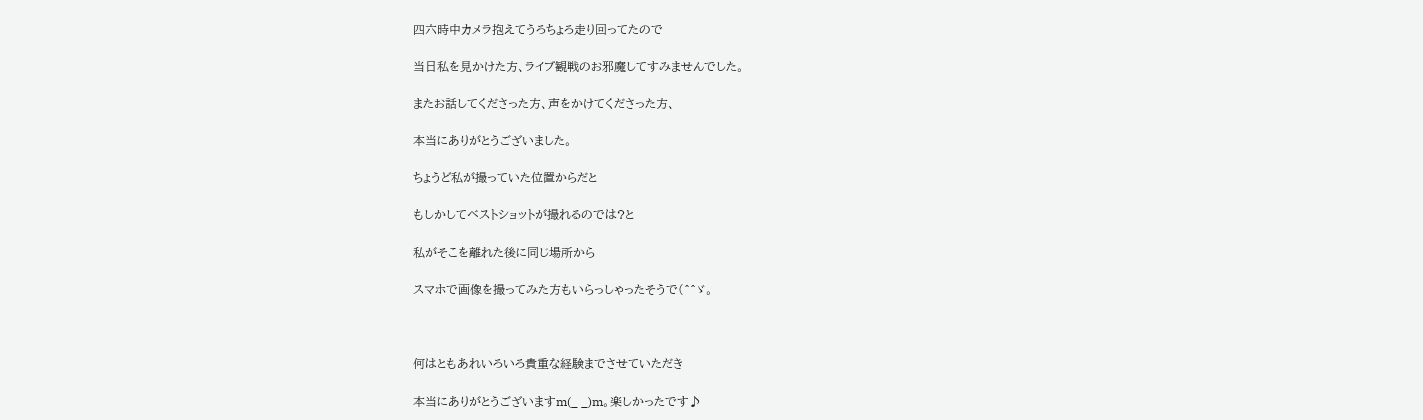四六時中カメラ抱えてうろちょろ走り回ってたので

当日私を見かけた方、ライブ観戦のお邪魔してすみませんでした。

またお話してくださった方、声をかけてくださった方、

本当にありがとうございました。

ちょうど私が撮っていた位置からだと

もしかしてベストショットが撮れるのでは?と

私がそこを離れた後に同じ場所から

スマホで画像を撮ってみた方もいらっしゃったそうで(^^ゞ。



何はともあれいろいろ貴重な経験までさせていただき

本当にありがとうございますm(_ _)m。楽しかったです♪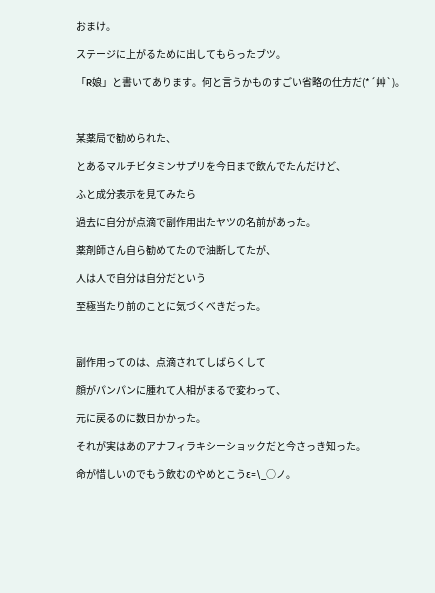おまけ。

ステージに上がるために出してもらったブツ。

「R娘」と書いてあります。何と言うかものすごい省略の仕方だ(*´艸`)。



某薬局で勧められた、

とあるマルチビタミンサプリを今日まで飲んでたんだけど、

ふと成分表示を見てみたら

過去に自分が点滴で副作用出たヤツの名前があった。

薬剤師さん自ら勧めてたので油断してたが、

人は人で自分は自分だという

至極当たり前のことに気づくべきだった。



副作用ってのは、点滴されてしばらくして

顔がパンパンに腫れて人相がまるで変わって、

元に戻るのに数日かかった。

それが実はあのアナフィラキシーショックだと今さっき知った。

命が惜しいのでもう飲むのやめとこうε=\_○ノ。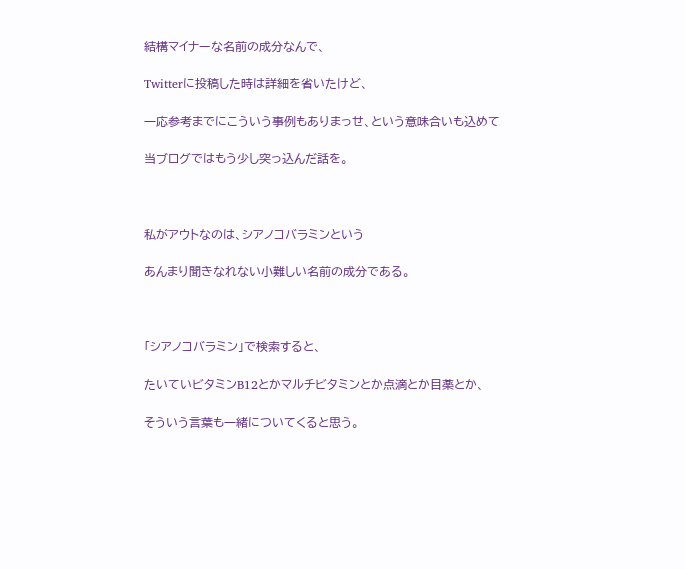結構マイナーな名前の成分なんで、

Twitterに投稿した時は詳細を省いたけど、

一応参考までにこういう事例もありまっせ、という意味合いも込めて

当ブログではもう少し突っ込んだ話を。



私がアウトなのは、シアノコバラミンという

あんまり聞きなれない小難しい名前の成分である。



「シアノコバラミン」で検索すると、

たいていビタミンB12とかマルチビタミンとか点滴とか目薬とか、

そういう言葉も一緒についてくると思う。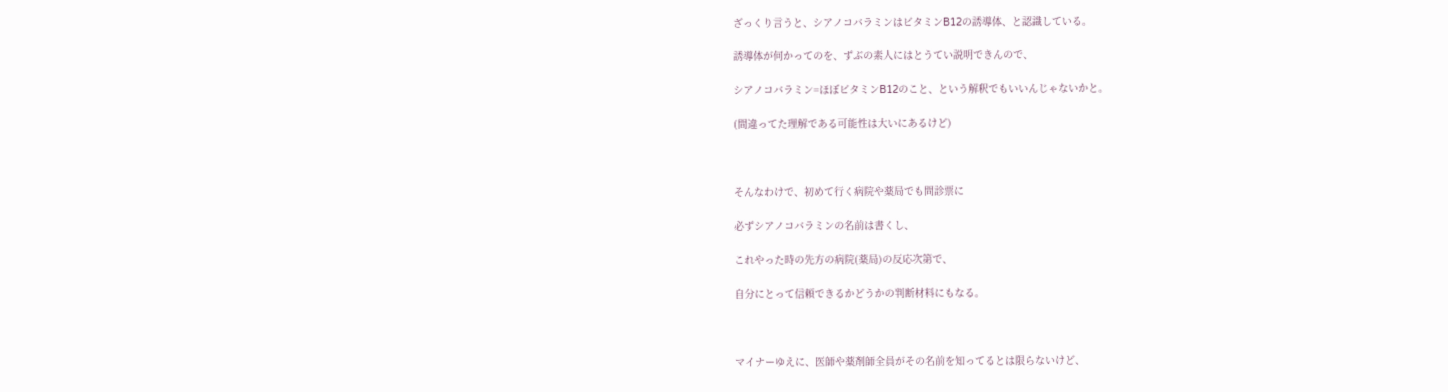ざっくり言うと、シアノコバラミンはビタミンB12の誘導体、と認識している。

誘導体が何かってのを、ずぶの素人にはとうてい説明できんので、

シアノコバラミン=ほぼビタミンB12のこと、という解釈でもいいんじゃないかと。

(間違ってた理解である可能性は大いにあるけど)



そんなわけで、初めて行く病院や薬局でも問診票に

必ずシアノコバラミンの名前は書くし、

これやった時の先方の病院(薬局)の反応次第で、

自分にとって信頼できるかどうかの判断材料にもなる。



マイナーゆえに、医師や薬剤師全員がその名前を知ってるとは限らないけど、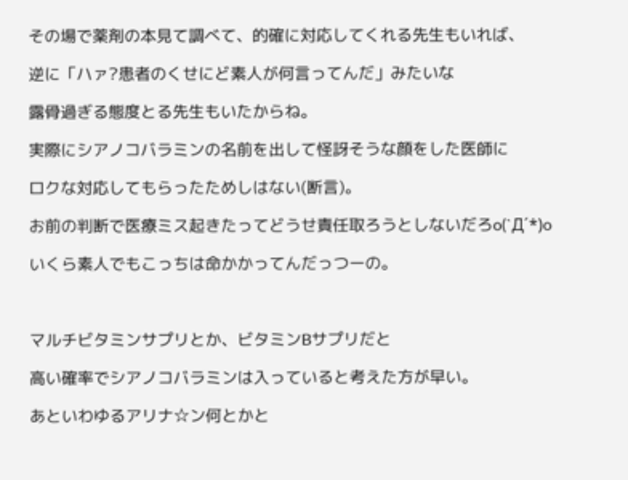その場で薬剤の本見て調べて、的確に対応してくれる先生もいれば、

逆に「ハァ?患者のくせにど素人が何言ってんだ」みたいな

露骨過ぎる態度とる先生もいたからね。

実際にシアノコバラミンの名前を出して怪訝そうな顔をした医師に

ロクな対応してもらったためしはない(断言)。

お前の判断で医療ミス起きたってどうせ責任取ろうとしないだろo(`Д´*)o

いくら素人でもこっちは命かかってんだっつーの。



マルチビタミンサプリとか、ビタミンBサプリだと

高い確率でシアノコバラミンは入っていると考えた方が早い。

あといわゆるアリナ☆ン何とかと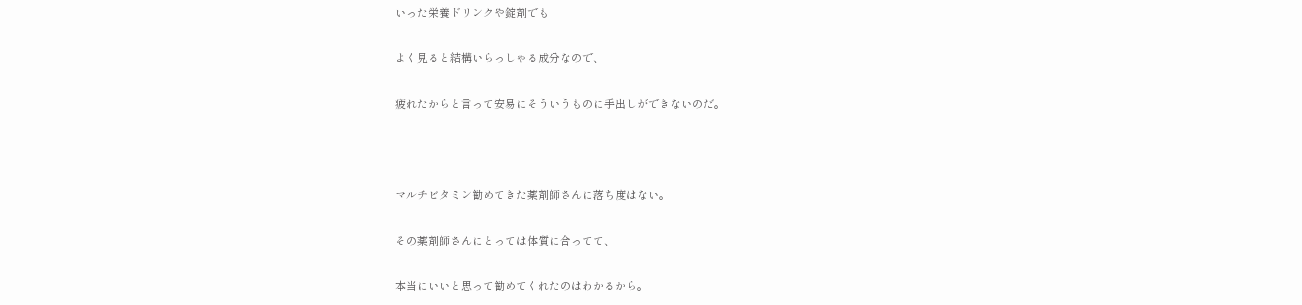いった栄養ドリンクや錠剤でも

よく見ると結構いらっしゃる成分なので、

疲れたからと言って安易にそういうものに手出しができないのだ。



マルチビタミン勧めてきた薬剤師さんに落ち度はない。

その薬剤師さんにとっては体質に合ってて、

本当にいいと思って勧めてくれたのはわかるから。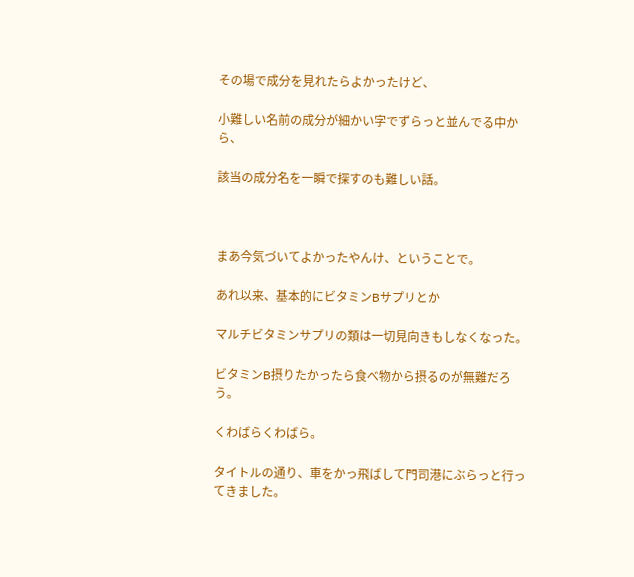その場で成分を見れたらよかったけど、

小難しい名前の成分が細かい字でずらっと並んでる中から、

該当の成分名を一瞬で探すのも難しい話。



まあ今気づいてよかったやんけ、ということで。

あれ以来、基本的にビタミンBサプリとか

マルチビタミンサプリの類は一切見向きもしなくなった。

ビタミンB摂りたかったら食べ物から摂るのが無難だろう。

くわばらくわばら。

タイトルの通り、車をかっ飛ばして門司港にぶらっと行ってきました。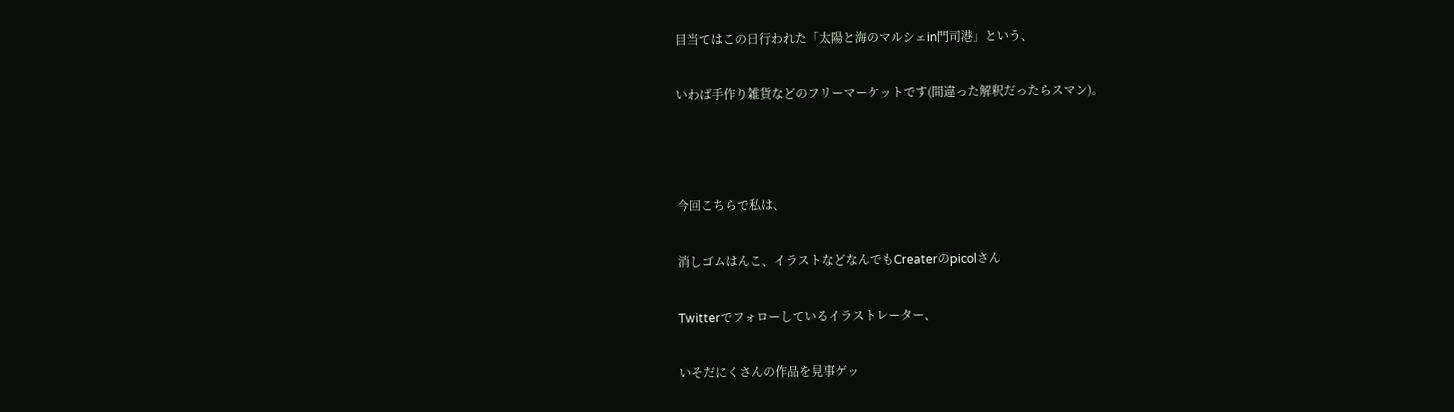目当てはこの日行われた「太陽と海のマルシェin門司港」という、

いわば手作り雑貨などのフリーマーケットです(間違った解釈だったらスマン)。



今回こちらで私は、

消しゴムはんこ、イラストなどなんでもCreaterのpicolさん

Twitterでフォローしているイラストレーター、

いそだにくさんの作品を見事ゲッ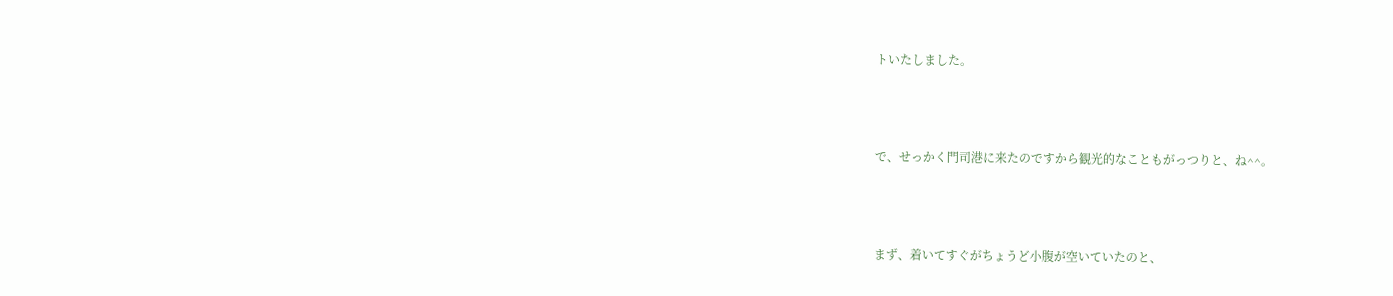トいたしました。



で、せっかく門司港に来たのですから観光的なこともがっつりと、ね^^。



まず、着いてすぐがちょうど小腹が空いていたのと、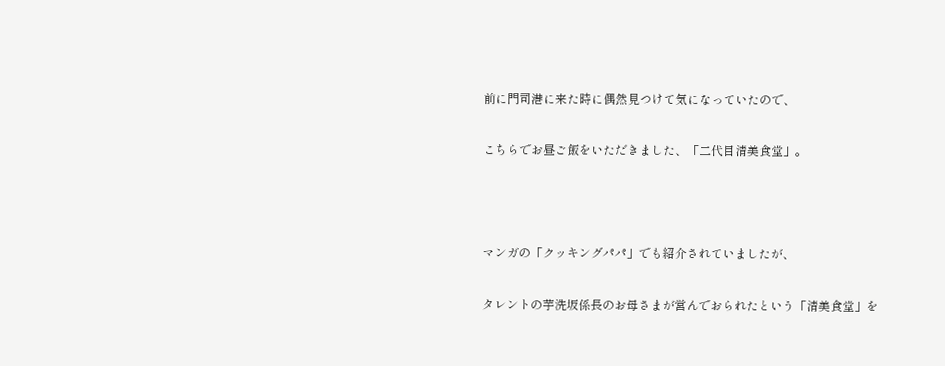前に門司港に来た時に偶然見つけて気になっていたので、

こちらでお昼ご飯をいただきました、「二代目清美食堂」。



マンガの「クッキングパパ」でも紹介されていましたが、

タレントの芋洗坂係長のお母さまが営んでおられたという「清美食堂」を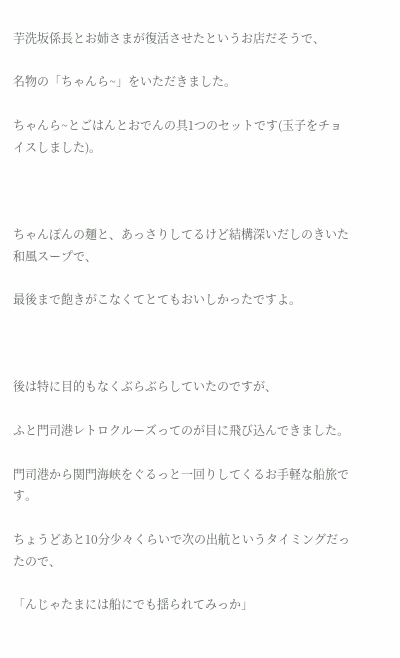芋洗坂係長とお姉さまが復活させたというお店だそうで、

名物の「ちゃんら~」をいただきました。

ちゃんら~とごはんとおでんの具1つのセットです(玉子をチョイスしました)。



ちゃんぽんの麺と、あっさりしてるけど結構深いだしのきいた和風スープで、

最後まで飽きがこなくてとてもおいしかったですよ。



後は特に目的もなくぶらぶらしていたのですが、

ふと門司港レトロクルーズってのが目に飛び込んできました。

門司港から関門海峡をぐるっと一回りしてくるお手軽な船旅です。

ちょうどあと10分少々くらいで次の出航というタイミングだったので、

「んじゃたまには船にでも揺られてみっか」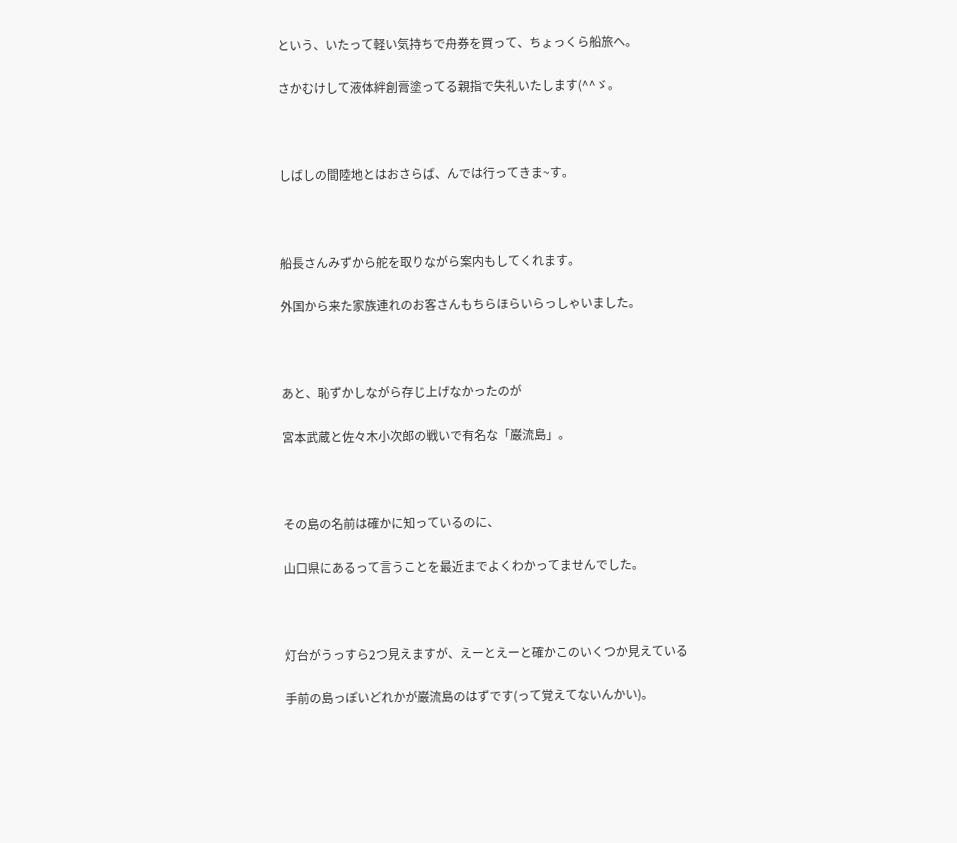という、いたって軽い気持ちで舟券を買って、ちょっくら船旅へ。

さかむけして液体絆創膏塗ってる親指で失礼いたします(^^ゞ。



しばしの間陸地とはおさらば、んでは行ってきま~す。



船長さんみずから舵を取りながら案内もしてくれます。

外国から来た家族連れのお客さんもちらほらいらっしゃいました。



あと、恥ずかしながら存じ上げなかったのが

宮本武蔵と佐々木小次郎の戦いで有名な「巌流島」。



その島の名前は確かに知っているのに、

山口県にあるって言うことを最近までよくわかってませんでした。



灯台がうっすら2つ見えますが、えーとえーと確かこのいくつか見えている

手前の島っぽいどれかが巌流島のはずです(って覚えてないんかい)。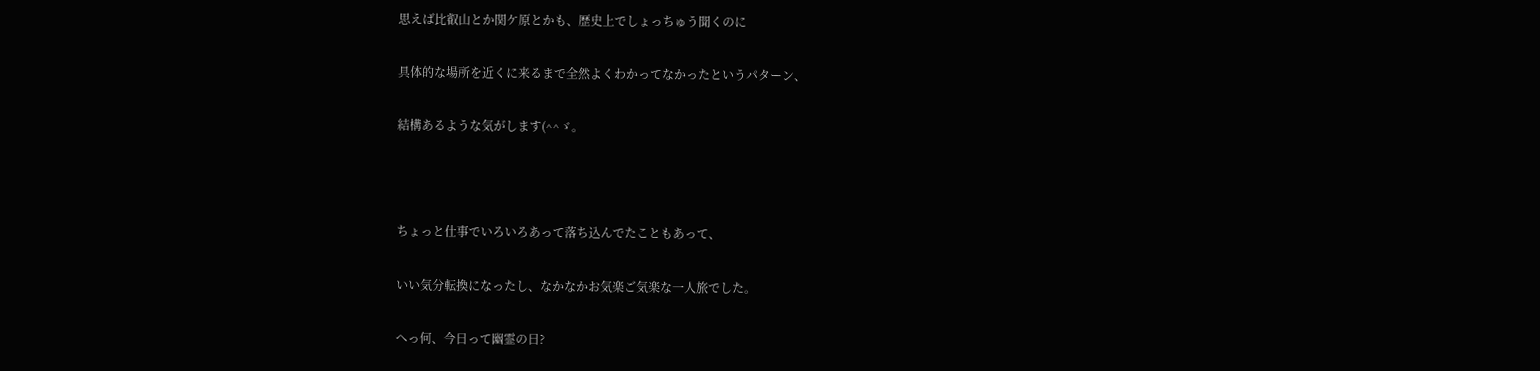思えば比叡山とか関ケ原とかも、歴史上でしょっちゅう聞くのに

具体的な場所を近くに来るまで全然よくわかってなかったというパターン、

結構あるような気がします(^^ゞ。



ちょっと仕事でいろいろあって落ち込んでたこともあって、

いい気分転換になったし、なかなかお気楽ご気楽な一人旅でした。

へっ何、今日って幽霊の日?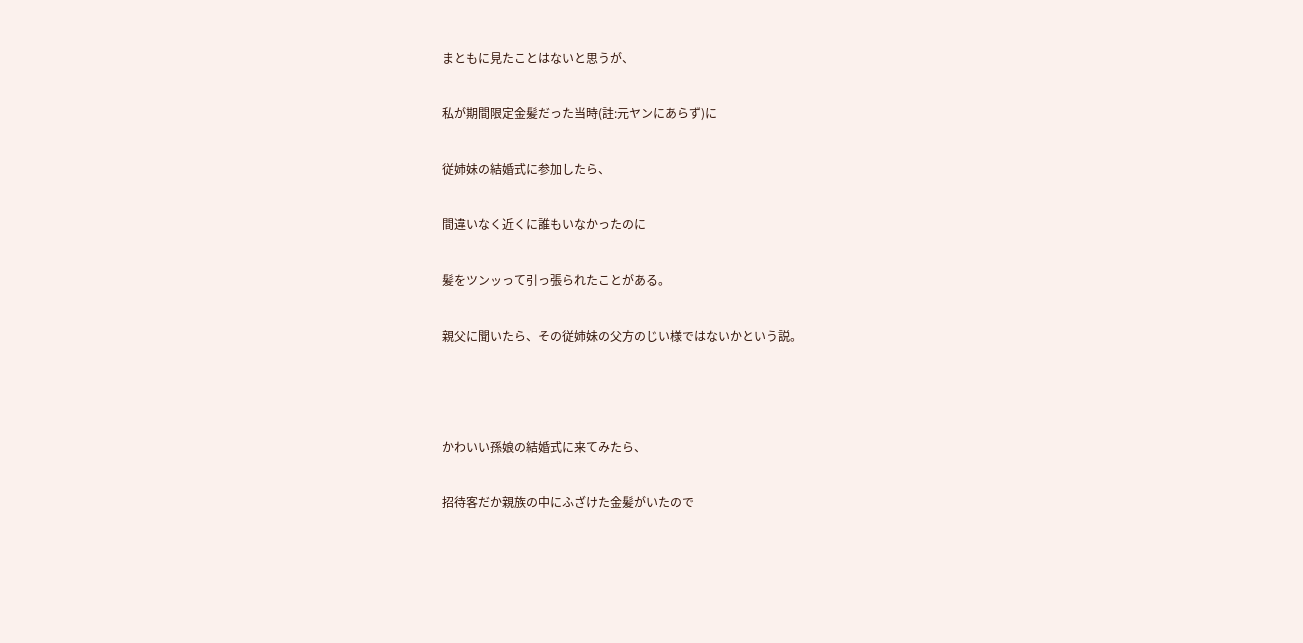まともに見たことはないと思うが、

私が期間限定金髪だった当時(註:元ヤンにあらず)に

従姉妹の結婚式に参加したら、

間違いなく近くに誰もいなかったのに

髪をツンッって引っ張られたことがある。

親父に聞いたら、その従姉妹の父方のじい様ではないかという説。



かわいい孫娘の結婚式に来てみたら、

招待客だか親族の中にふざけた金髪がいたので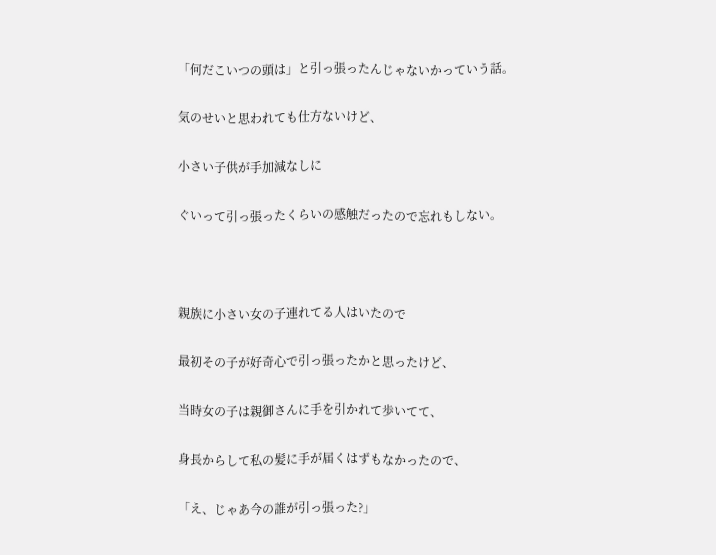「何だこいつの頭は」と引っ張ったんじゃないかっていう話。

気のせいと思われても仕方ないけど、

小さい子供が手加減なしに

ぐいって引っ張ったくらいの感触だったので忘れもしない。



親族に小さい女の子連れてる人はいたので

最初その子が好奇心で引っ張ったかと思ったけど、

当時女の子は親御さんに手を引かれて歩いてて、

身長からして私の髪に手が届くはずもなかったので、

「え、じゃあ今の誰が引っ張った?」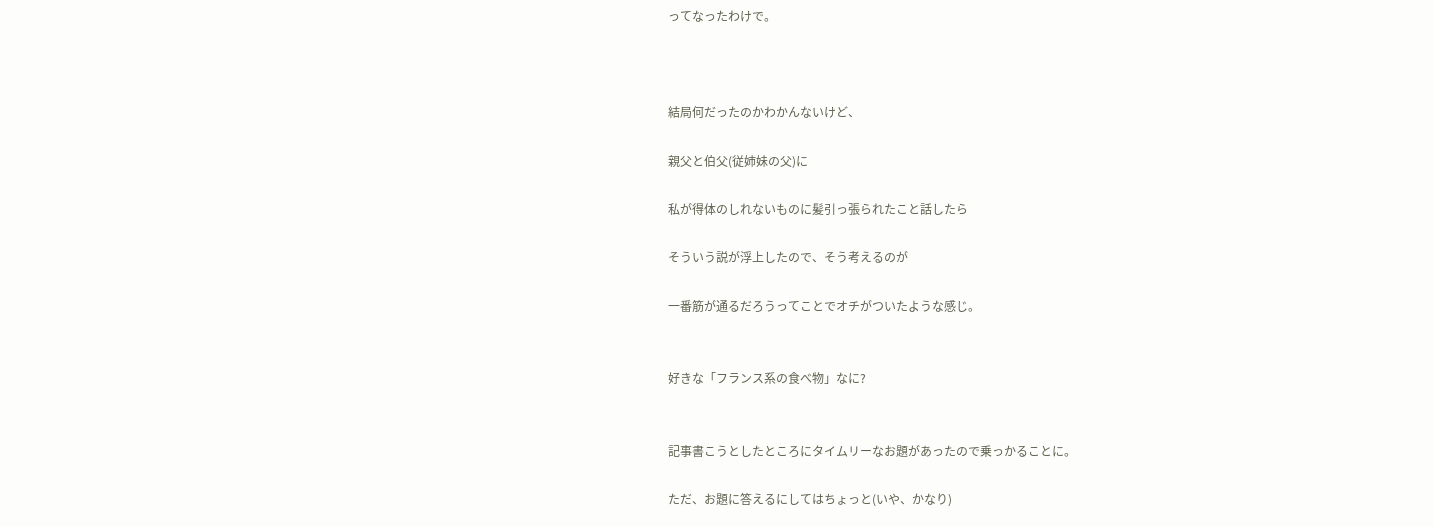ってなったわけで。



結局何だったのかわかんないけど、

親父と伯父(従姉妹の父)に

私が得体のしれないものに髪引っ張られたこと話したら

そういう説が浮上したので、そう考えるのが

一番筋が通るだろうってことでオチがついたような感じ。


好きな「フランス系の食べ物」なに?


記事書こうとしたところにタイムリーなお題があったので乗っかることに。

ただ、お題に答えるにしてはちょっと(いや、かなり)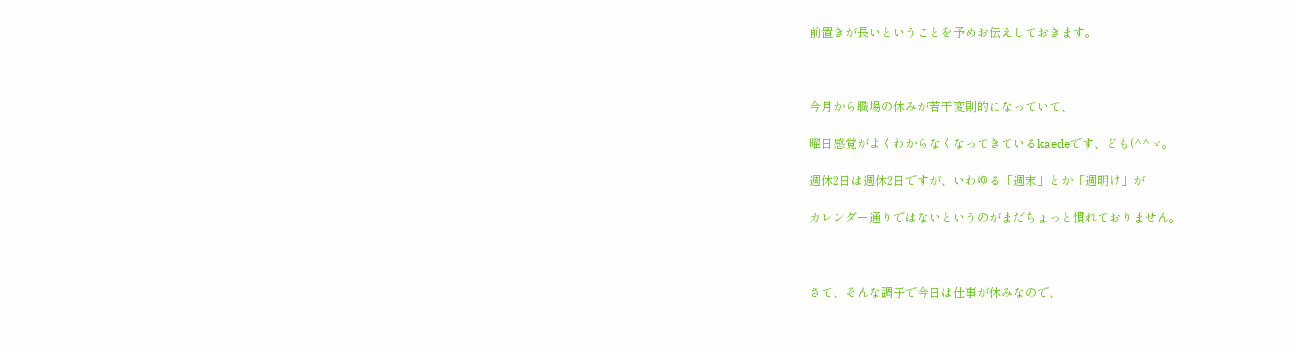前置きが長いということを予めお伝えしておきます。



今月から職場の休みが若干変則的になっていて、

曜日感覚がよくわからなくなってきているkaedeです、ども(^^ゞ。

週休2日は週休2日ですが、いわゆる「週末」とか「週明け」が

カレンダー通りではないというのがまだちょっと慣れておりません。



さて、そんな調子で今日は仕事が休みなので、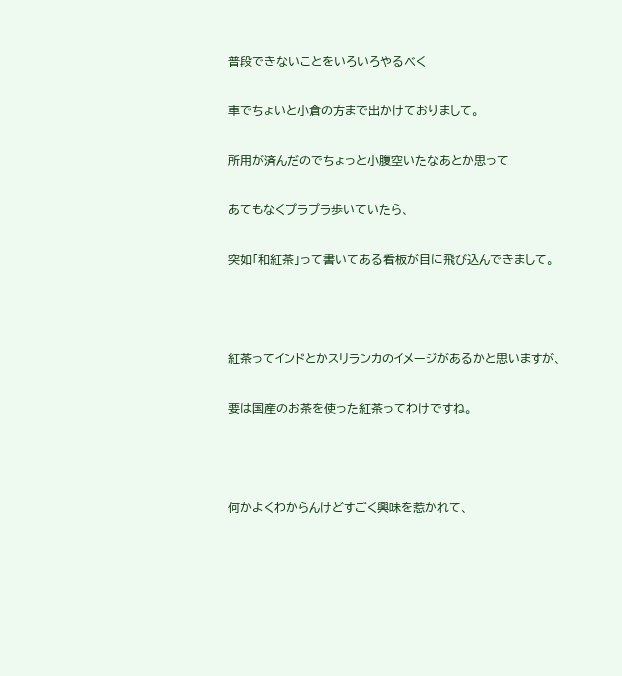普段できないことをいろいろやるべく

車でちょいと小倉の方まで出かけておりまして。

所用が済んだのでちょっと小腹空いたなあとか思って

あてもなくプラプラ歩いていたら、

突如「和紅茶」って書いてある看板が目に飛び込んできまして。



紅茶ってインドとかスリランカのイメージがあるかと思いますが、

要は国産のお茶を使った紅茶ってわけですね。



何かよくわからんけどすごく興味を惹かれて、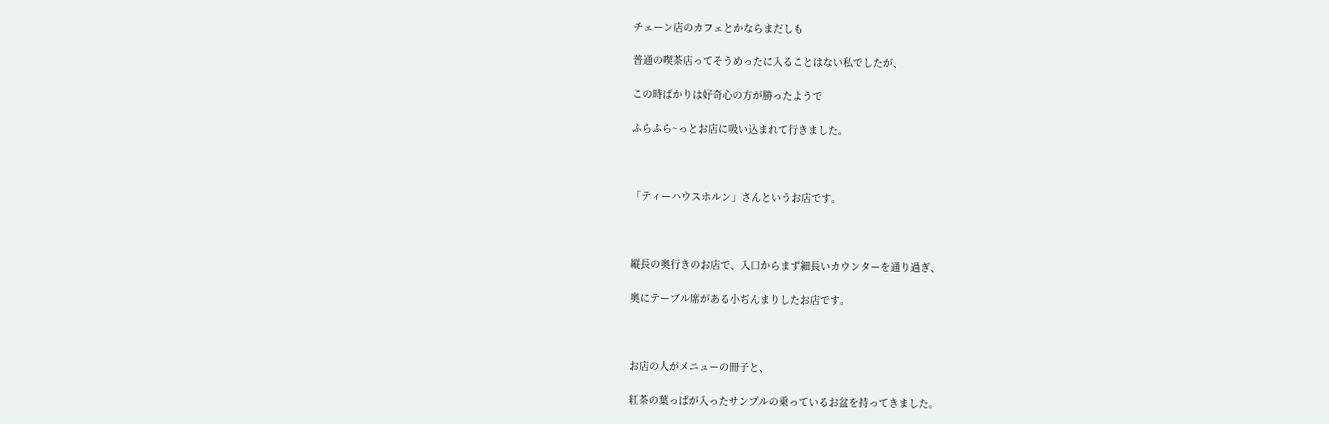チェーン店のカフェとかならまだしも

普通の喫茶店ってそうめったに入ることはない私でしたが、

この時ばかりは好奇心の方が勝ったようで

ふらふら~っとお店に吸い込まれて行きました。



「ティーハウスホルン」さんというお店です。



縦長の奥行きのお店で、入口からまず細長いカウンターを通り過ぎ、

奥にテーブル席がある小ぢんまりしたお店です。



お店の人がメニューの冊子と、

紅茶の葉っぱが入ったサンプルの乗っているお盆を持ってきました。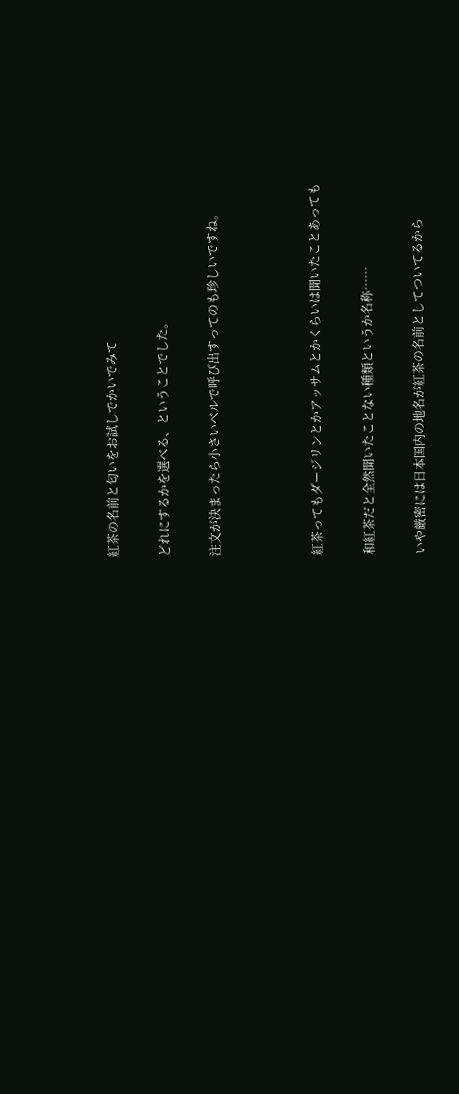紅茶の名前と匂いをお試しでかいでみて

どれにするかを選べる、ということでした。

注文が決まったら小さいベルで呼び出すってのも珍しいですね。



紅茶ってもダージリンとかアッサムとかくらいは聞いたことあっても

和紅茶だと全然聞いたことない種類というか名称……

いや厳密には日本国内の地名が紅茶の名前としてついてるから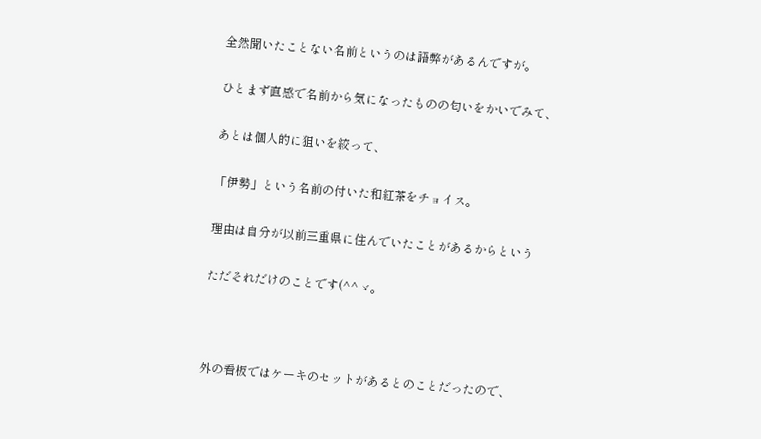全然聞いたことない名前というのは語弊があるんですが。

ひとまず直感で名前から気になったものの匂いをかいでみて、

あとは個人的に狙いを絞って、

「伊勢」という名前の付いた和紅茶をチョイス。

理由は自分が以前三重県に住んでいたことがあるからという

ただそれだけのことです(^^ゞ。



外の看板ではケーキのセットがあるとのことだったので、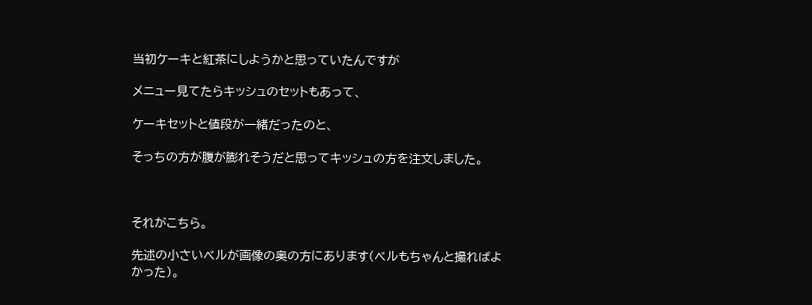当初ケーキと紅茶にしようかと思っていたんですが

メニュー見てたらキッシュのセットもあって、

ケーキセットと値段が一緒だったのと、

そっちの方が腹が膨れそうだと思ってキッシュの方を注文しました。



それがこちら。

先述の小さいベルが画像の奥の方にあります(ベルもちゃんと撮ればよかった)。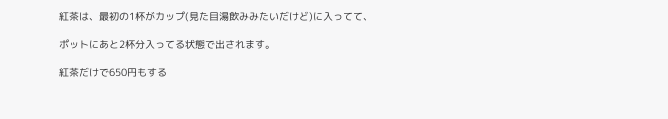紅茶は、最初の1杯がカップ(見た目湯飲みみたいだけど)に入ってて、

ポットにあと2杯分入ってる状態で出されます。

紅茶だけで650円もする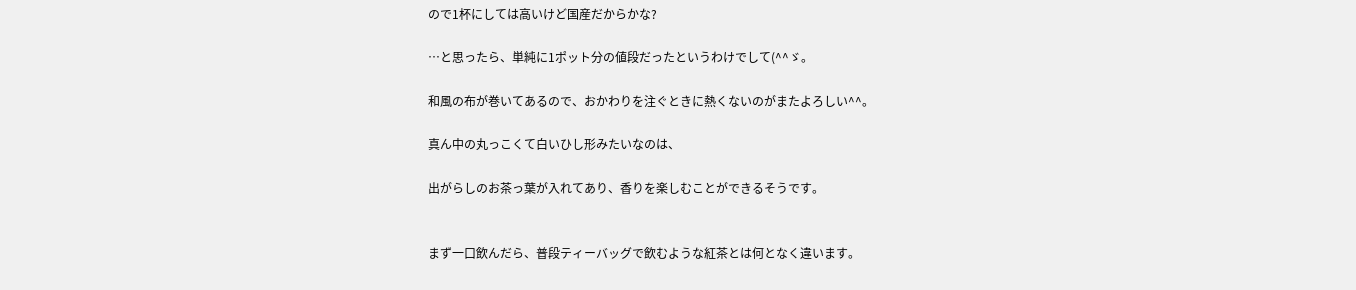ので1杯にしては高いけど国産だからかな?

…と思ったら、単純に1ポット分の値段だったというわけでして(^^ゞ。

和風の布が巻いてあるので、おかわりを注ぐときに熱くないのがまたよろしい^^。

真ん中の丸っこくて白いひし形みたいなのは、

出がらしのお茶っ葉が入れてあり、香りを楽しむことができるそうです。


まず一口飲んだら、普段ティーバッグで飲むような紅茶とは何となく違います。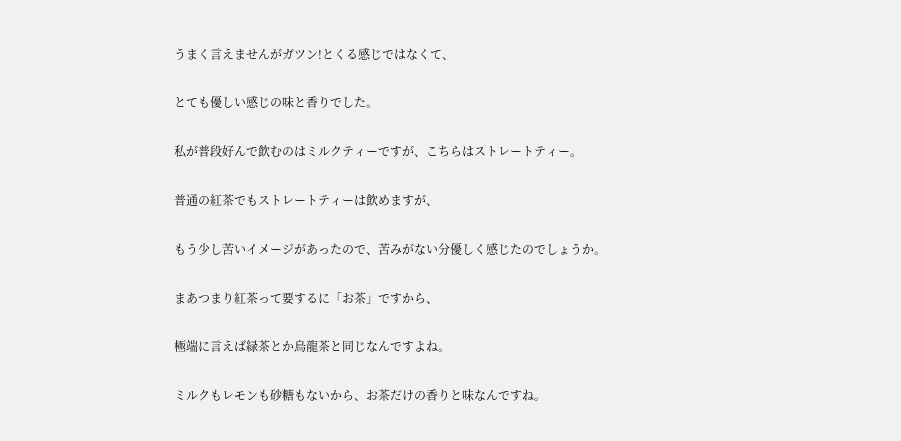うまく言えませんがガツン!とくる感じではなくて、

とても優しい感じの味と香りでした。

私が普段好んで飲むのはミルクティーですが、こちらはストレートティー。

普通の紅茶でもストレートティーは飲めますが、

もう少し苦いイメージがあったので、苦みがない分優しく感じたのでしょうか。

まあつまり紅茶って要するに「お茶」ですから、

極端に言えば緑茶とか烏龍茶と同じなんですよね。

ミルクもレモンも砂糖もないから、お茶だけの香りと味なんですね。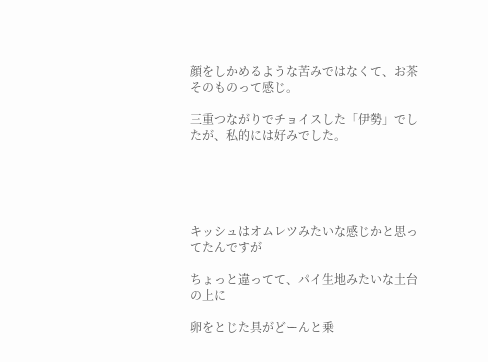顔をしかめるような苦みではなくて、お茶そのものって感じ。

三重つながりでチョイスした「伊勢」でしたが、私的には好みでした。





キッシュはオムレツみたいな感じかと思ってたんですが

ちょっと違ってて、パイ生地みたいな土台の上に

卵をとじた具がどーんと乗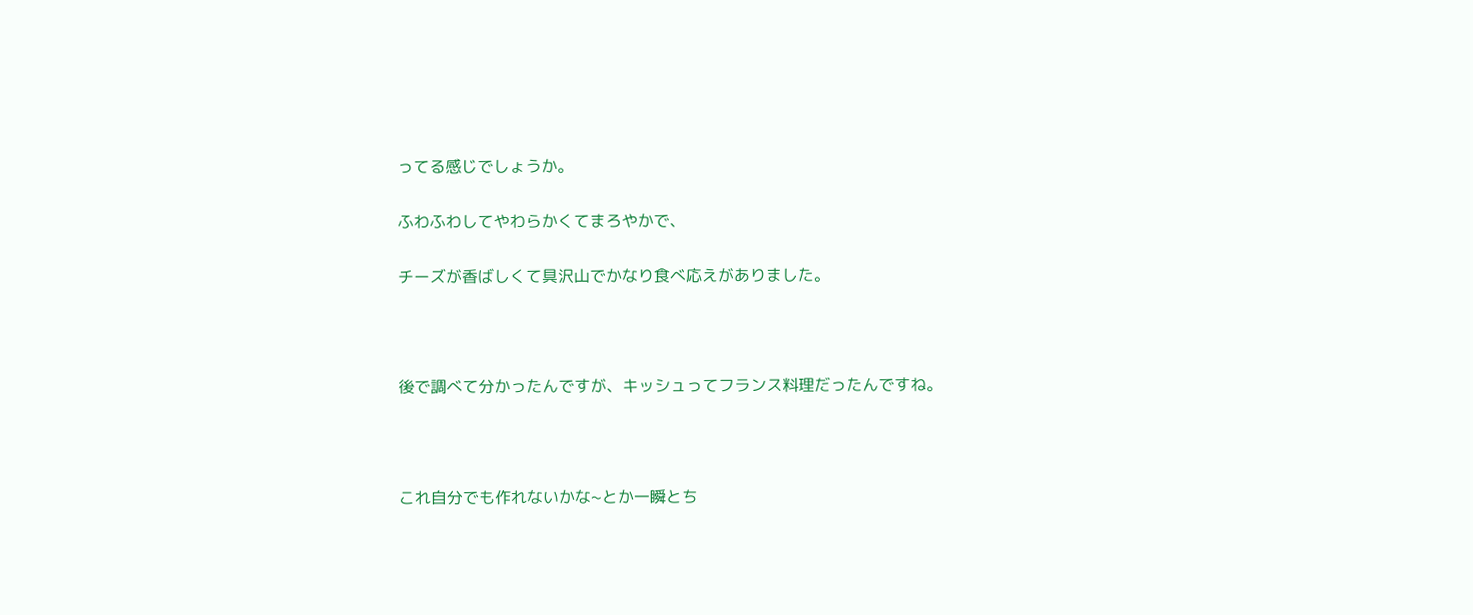ってる感じでしょうか。

ふわふわしてやわらかくてまろやかで、

チーズが香ばしくて具沢山でかなり食べ応えがありました。



後で調べて分かったんですが、キッシュってフランス料理だったんですね。



これ自分でも作れないかな~とか一瞬とち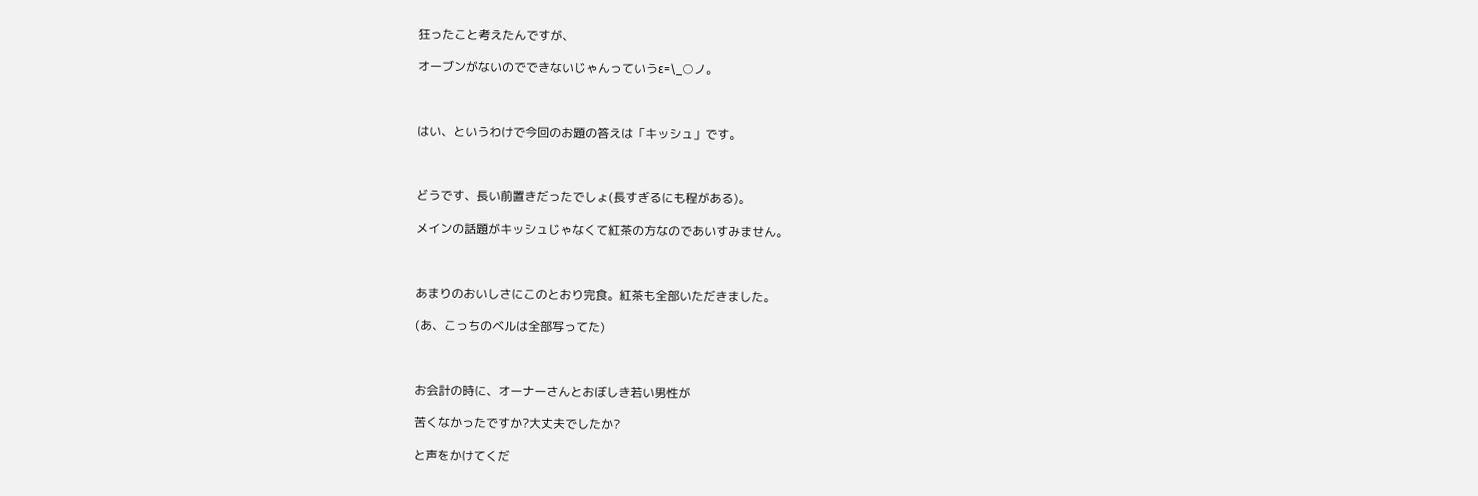狂ったこと考えたんですが、

オーブンがないのでできないじゃんっていうε=\_○ノ。



はい、というわけで今回のお題の答えは「キッシュ」です。



どうです、長い前置きだったでしょ(長すぎるにも程がある)。

メインの話題がキッシュじゃなくて紅茶の方なのであいすみません。



あまりのおいしさにこのとおり完食。紅茶も全部いただきました。

(あ、こっちのベルは全部写ってた)



お会計の時に、オーナーさんとおぼしき若い男性が

苦くなかったですか?大丈夫でしたか?

と声をかけてくだ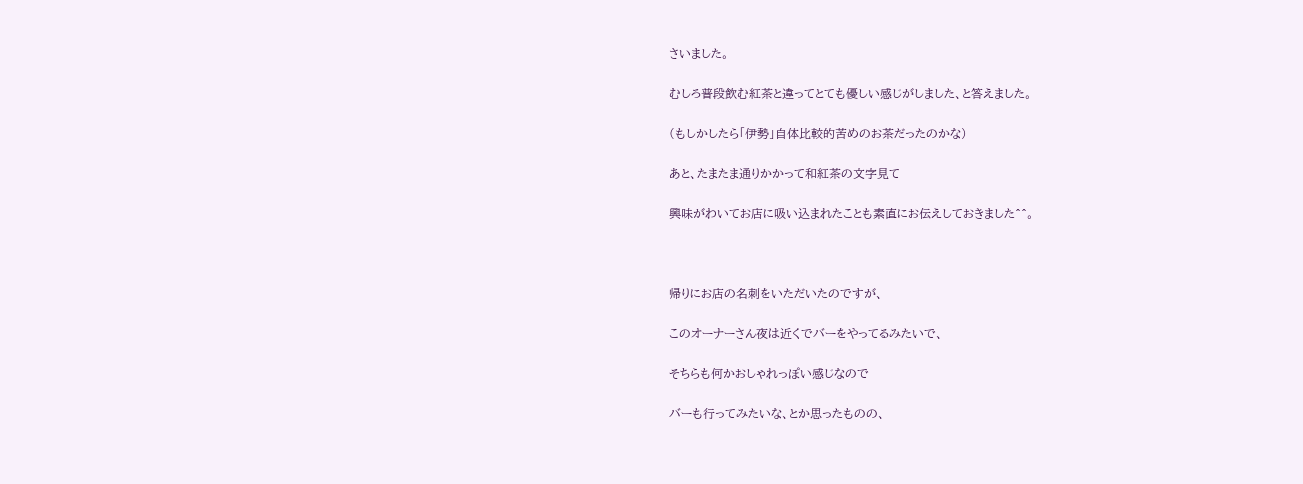さいました。

むしろ普段飲む紅茶と違ってとても優しい感じがしました、と答えました。

(もしかしたら「伊勢」自体比較的苦めのお茶だったのかな)

あと、たまたま通りかかって和紅茶の文字見て

興味がわいてお店に吸い込まれたことも素直にお伝えしておきました^^。



帰りにお店の名刺をいただいたのですが、

このオーナーさん夜は近くでバーをやってるみたいで、

そちらも何かおしゃれっぽい感じなので

バーも行ってみたいな、とか思ったものの、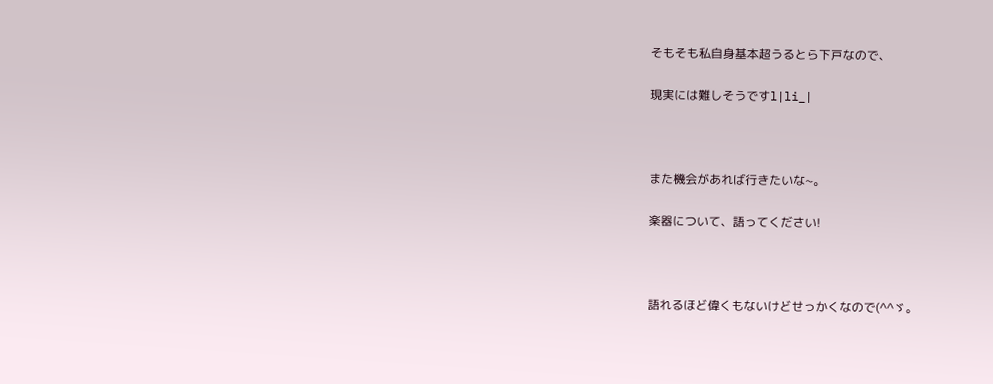そもそも私自身基本超うるとら下戸なので、

現実には難しそうですl|li_|



また機会があれば行きたいな~。

楽器について、語ってください!



語れるほど偉くもないけどせっかくなので(^^ゞ。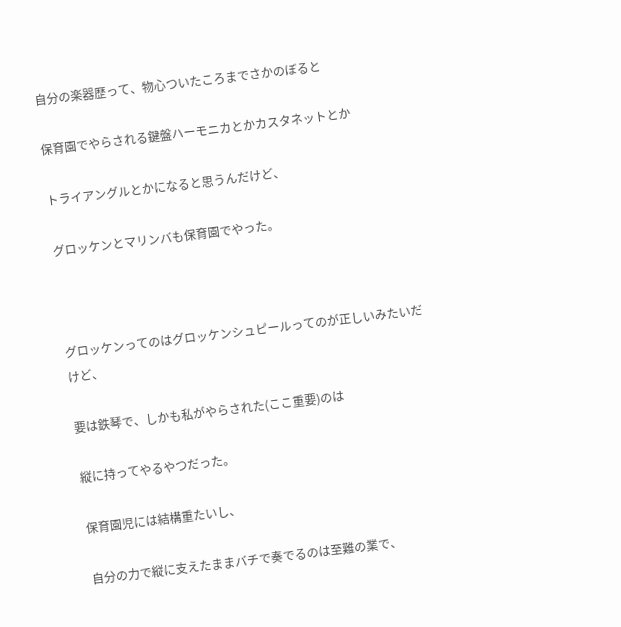自分の楽器歴って、物心ついたころまでさかのぼると

保育園でやらされる鍵盤ハーモニカとかカスタネットとか

トライアングルとかになると思うんだけど、

グロッケンとマリンバも保育園でやった。



グロッケンってのはグロッケンシュピールってのが正しいみたいだけど、

要は鉄琴で、しかも私がやらされた(ここ重要)のは

縦に持ってやるやつだった。

保育園児には結構重たいし、

自分の力で縦に支えたままバチで奏でるのは至難の業で、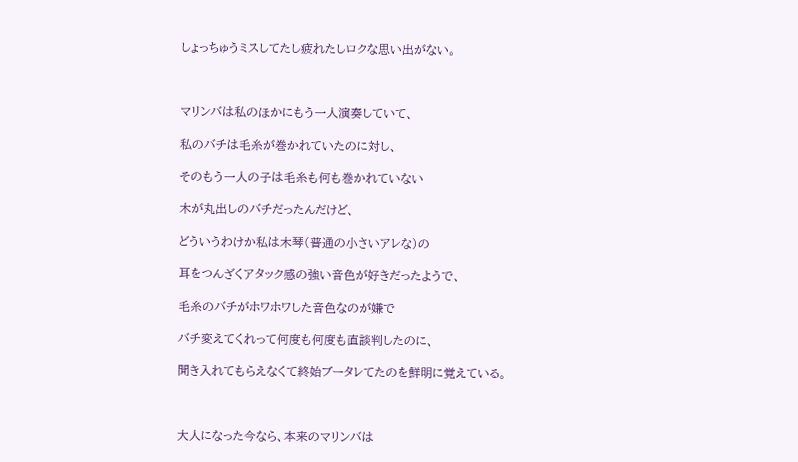しょっちゅうミスしてたし疲れたしロクな思い出がない。



マリンバは私のほかにもう一人演奏していて、

私のバチは毛糸が巻かれていたのに対し、

そのもう一人の子は毛糸も何も巻かれていない

木が丸出しのバチだったんだけど、

どういうわけか私は木琴(普通の小さいアレな)の

耳をつんざくアタック感の強い音色が好きだったようで、

毛糸のバチがホワホワした音色なのが嫌で

バチ変えてくれって何度も何度も直談判したのに、

聞き入れてもらえなくて終始ブータレてたのを鮮明に覚えている。



大人になった今なら、本来のマリンバは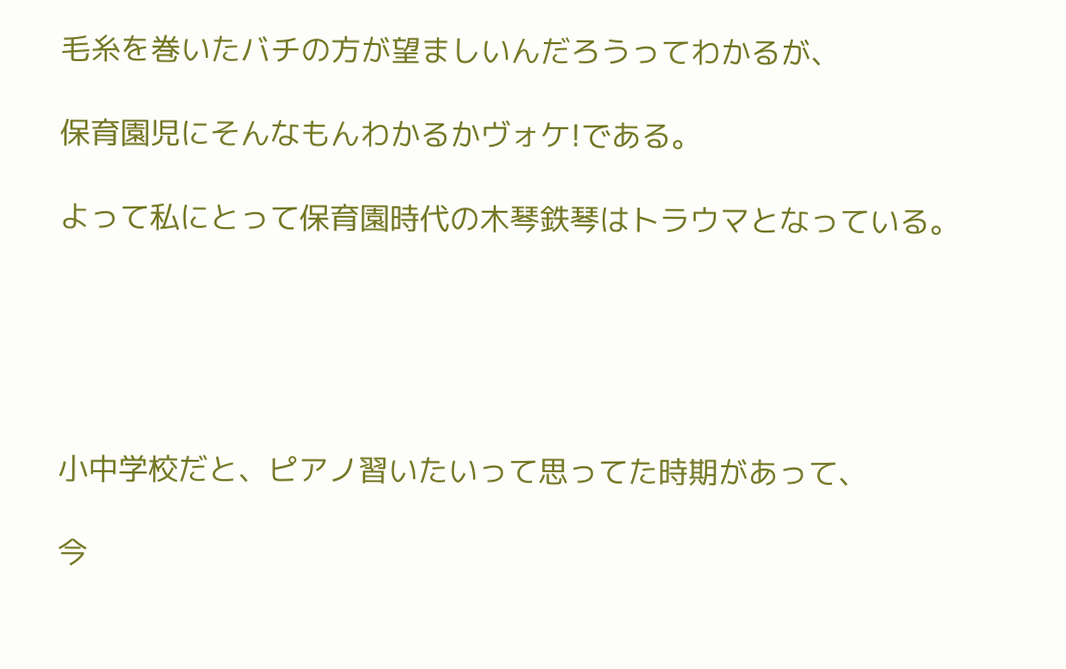毛糸を巻いたバチの方が望ましいんだろうってわかるが、

保育園児にそんなもんわかるかヴォケ!である。

よって私にとって保育園時代の木琴鉄琴はトラウマとなっている。





小中学校だと、ピアノ習いたいって思ってた時期があって、

今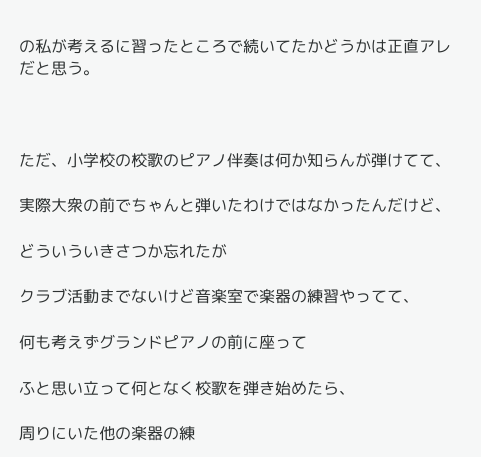の私が考えるに習ったところで続いてたかどうかは正直アレだと思う。



ただ、小学校の校歌のピアノ伴奏は何か知らんが弾けてて、

実際大衆の前でちゃんと弾いたわけではなかったんだけど、

どういういきさつか忘れたが

クラブ活動までないけど音楽室で楽器の練習やってて、

何も考えずグランドピアノの前に座って

ふと思い立って何となく校歌を弾き始めたら、

周りにいた他の楽器の練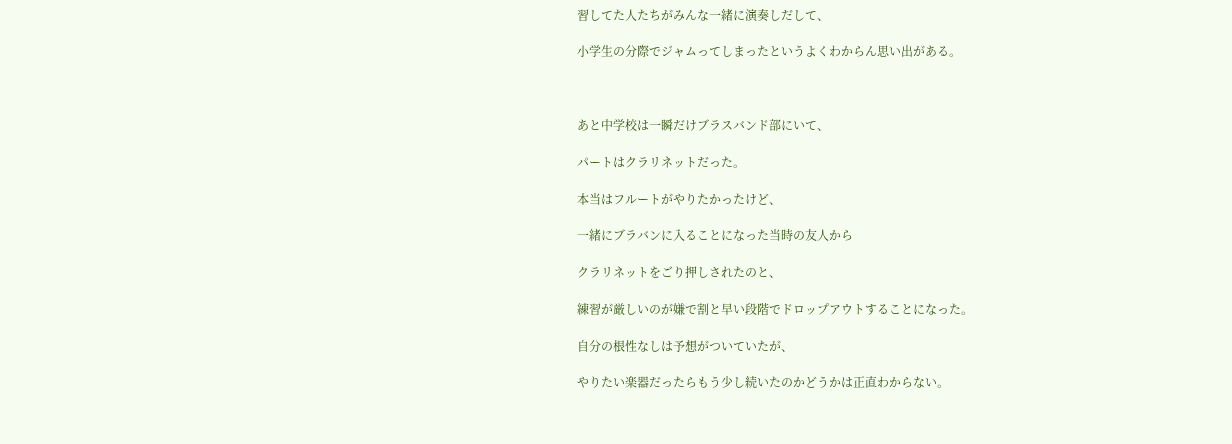習してた人たちがみんな一緒に演奏しだして、

小学生の分際でジャムってしまったというよくわからん思い出がある。



あと中学校は一瞬だけブラスバンド部にいて、

パートはクラリネットだった。

本当はフルートがやりたかったけど、

一緒にブラバンに入ることになった当時の友人から

クラリネットをごり押しされたのと、

練習が厳しいのが嫌で割と早い段階でドロップアウトすることになった。

自分の根性なしは予想がついていたが、

やりたい楽器だったらもう少し続いたのかどうかは正直わからない。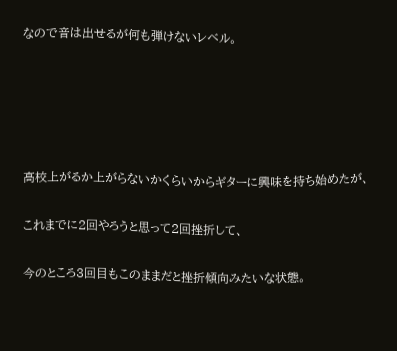なので音は出せるが何も弾けないレベル。





高校上がるか上がらないかくらいからギターに興味を持ち始めたが、

これまでに2回やろうと思って2回挫折して、

今のところ3回目もこのままだと挫折傾向みたいな状態。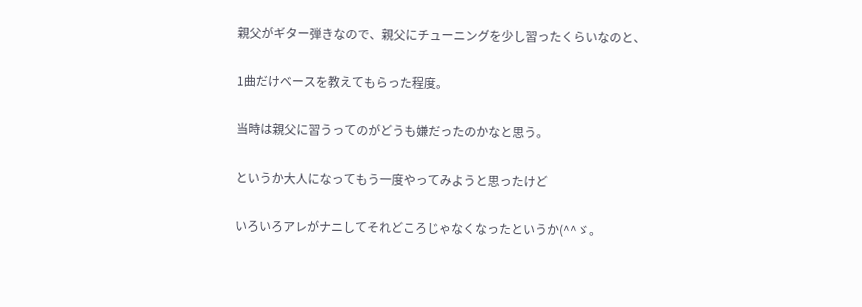親父がギター弾きなので、親父にチューニングを少し習ったくらいなのと、

1曲だけベースを教えてもらった程度。

当時は親父に習うってのがどうも嫌だったのかなと思う。

というか大人になってもう一度やってみようと思ったけど

いろいろアレがナニしてそれどころじゃなくなったというか(^^ゞ。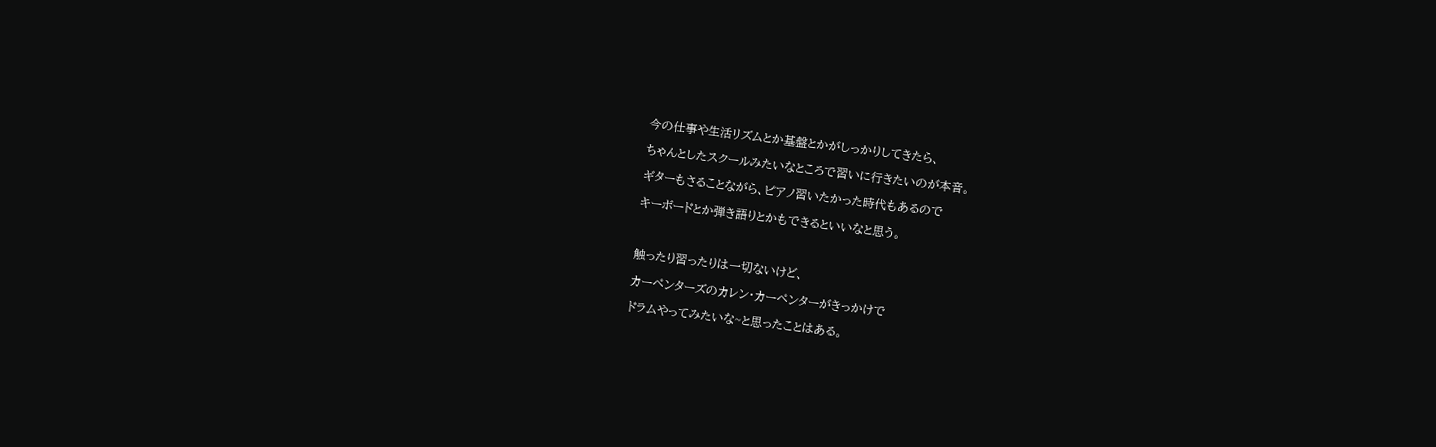今の仕事や生活リズムとか基盤とかがしっかりしてきたら、

ちゃんとしたスクールみたいなところで習いに行きたいのが本音。

ギターもさることながら、ピアノ習いたかった時代もあるので

キーボードとか弾き語りとかもできるといいなと思う。



触ったり習ったりは一切ないけど、

カーペンターズのカレン・カーペンターがきっかけで

ドラムやってみたいな~と思ったことはある。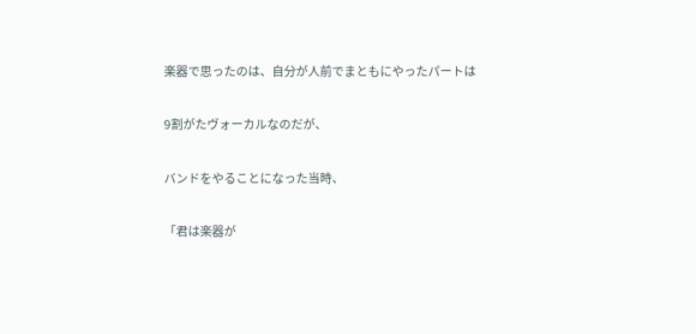楽器で思ったのは、自分が人前でまともにやったパートは

9割がたヴォーカルなのだが、

バンドをやることになった当時、

「君は楽器が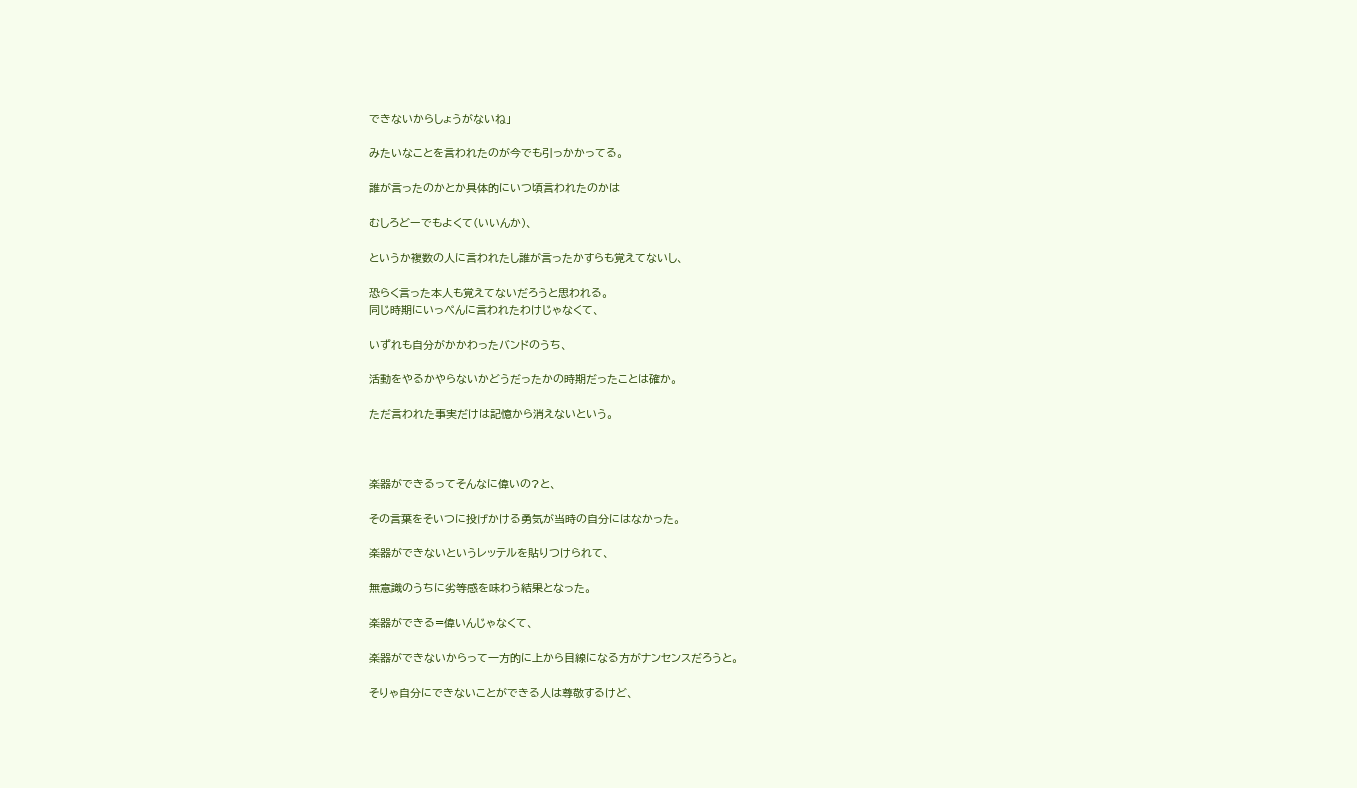できないからしょうがないね」

みたいなことを言われたのが今でも引っかかってる。

誰が言ったのかとか具体的にいつ頃言われたのかは

むしろどーでもよくて(いいんか)、

というか複数の人に言われたし誰が言ったかすらも覚えてないし、

恐らく言った本人も覚えてないだろうと思われる。
同じ時期にいっぺんに言われたわけじゃなくて、

いずれも自分がかかわったバンドのうち、

活動をやるかやらないかどうだったかの時期だったことは確か。

ただ言われた事実だけは記憶から消えないという。



楽器ができるってそんなに偉いの?と、

その言葉をそいつに投げかける勇気が当時の自分にはなかった。

楽器ができないというレッテルを貼りつけられて、

無意識のうちに劣等感を味わう結果となった。

楽器ができる=偉いんじゃなくて、

楽器ができないからって一方的に上から目線になる方がナンセンスだろうと。

そりゃ自分にできないことができる人は尊敬するけど、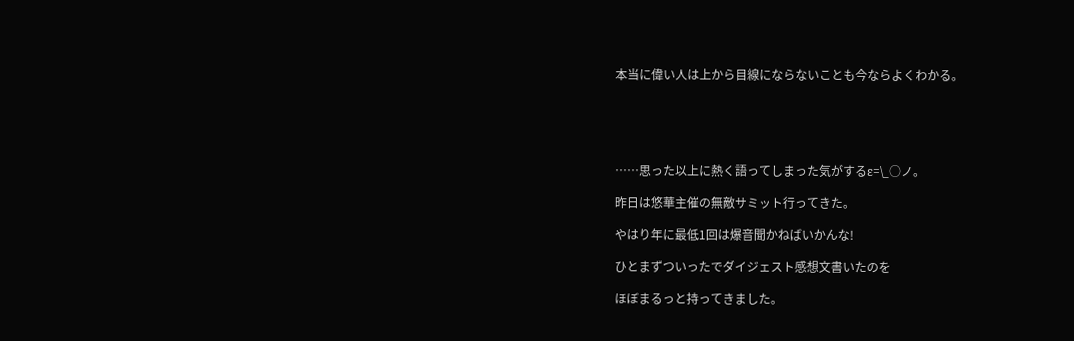本当に偉い人は上から目線にならないことも今ならよくわかる。





……思った以上に熱く語ってしまった気がするε=\_○ノ。

昨日は悠華主催の無敵サミット行ってきた。

やはり年に最低1回は爆音聞かねばいかんな!

ひとまずついったでダイジェスト感想文書いたのを

ほぼまるっと持ってきました。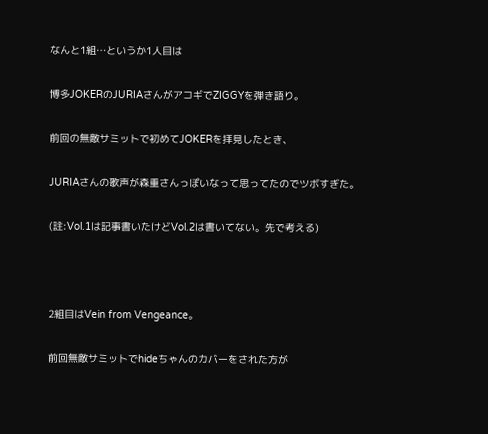なんと1組…というか1人目は

博多JOKERのJURIAさんがアコギでZIGGYを弾き語り。

前回の無敵サミットで初めてJOKERを拝見したとき、

JURIAさんの歌声が森重さんっぽいなって思ってたのでツボすぎた。

(註:Vol.1は記事書いたけどVol.2は書いてない。先で考える)



2組目はVein from Vengeance。

前回無敵サミットでhideちゃんのカバーをされた方が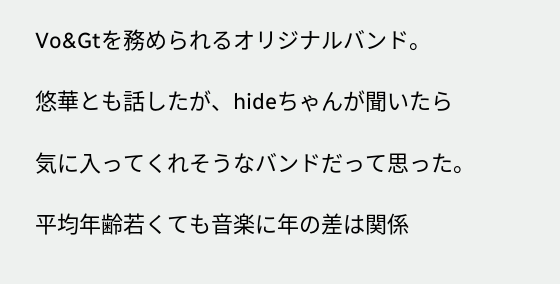Vo&Gtを務められるオリジナルバンド。

悠華とも話したが、hideちゃんが聞いたら

気に入ってくれそうなバンドだって思った。

平均年齢若くても音楽に年の差は関係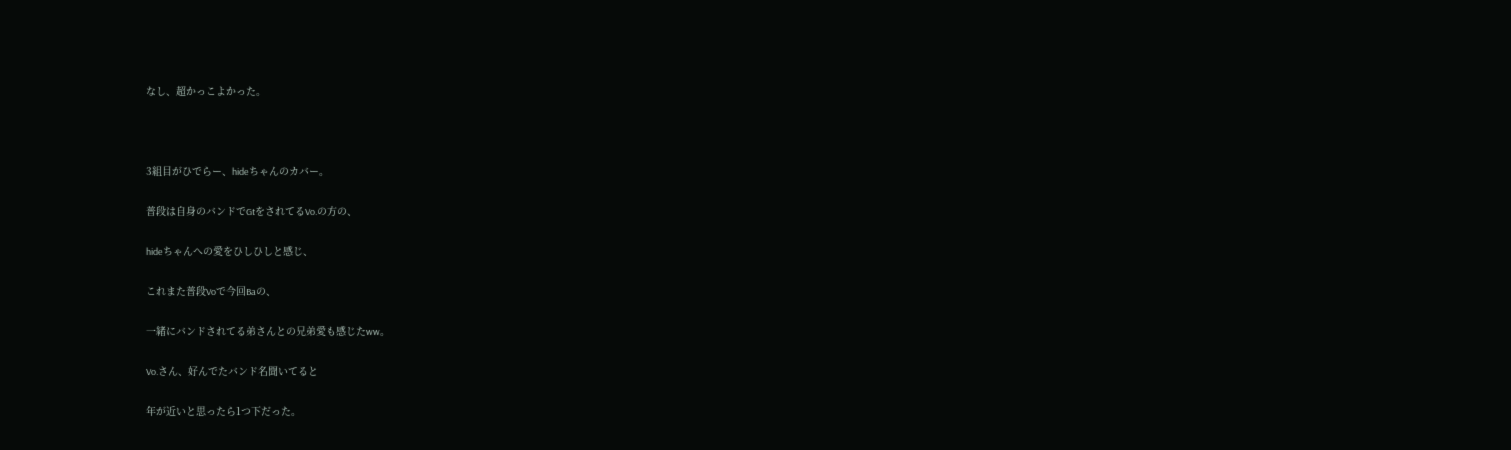なし、超かっこよかった。



3組目がひでらー、hideちゃんのカバー。

普段は自身のバンドでGtをされてるVo.の方の、

hideちゃんへの愛をひしひしと感じ、

これまた普段Voで今回Baの、

一緒にバンドされてる弟さんとの兄弟愛も感じたww。

Vo.さん、好んでたバンド名聞いてると

年が近いと思ったら1つ下だった。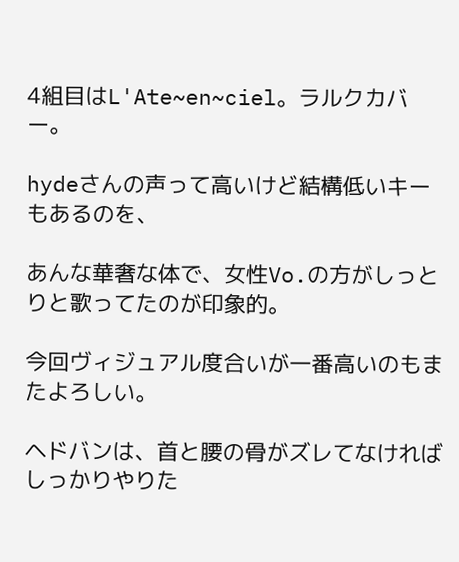4組目はL'Ate~en~ciel。ラルクカバー。

hydeさんの声って高いけど結構低いキーもあるのを、

あんな華奢な体で、女性Vo.の方がしっとりと歌ってたのが印象的。

今回ヴィジュアル度合いが一番高いのもまたよろしい。

ヘドバンは、首と腰の骨がズレてなければしっかりやりた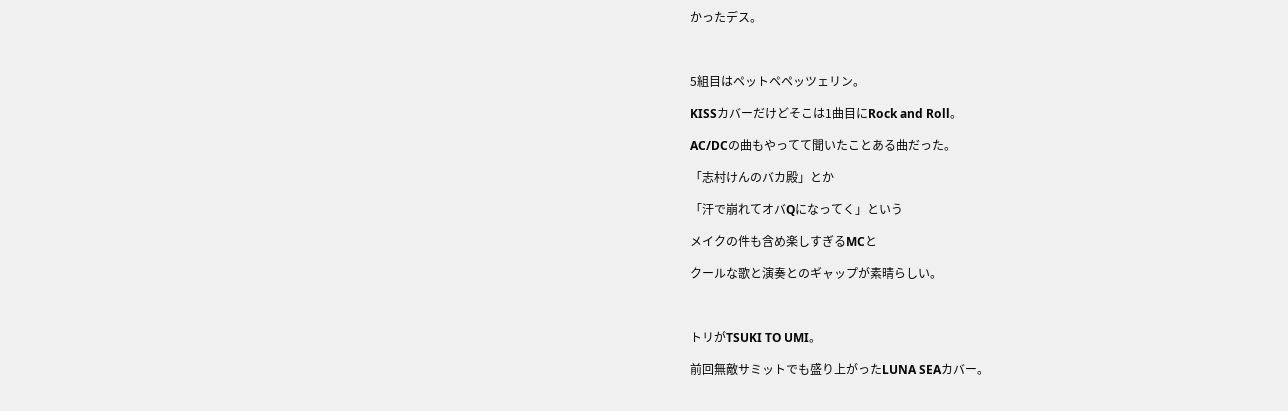かったデス。



5組目はペットペペッツェリン。

KISSカバーだけどそこは1曲目にRock and Roll。

AC/DCの曲もやってて聞いたことある曲だった。

「志村けんのバカ殿」とか

「汗で崩れてオバQになってく」という

メイクの件も含め楽しすぎるMCと

クールな歌と演奏とのギャップが素晴らしい。



トリがTSUKI TO UMI。

前回無敵サミットでも盛り上がったLUNA SEAカバー。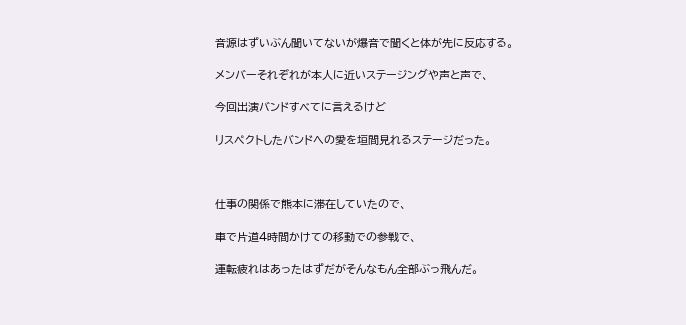音源はずいぶん聞いてないが爆音で聞くと体が先に反応する。

メンバーそれぞれが本人に近いステージングや声と声で、

今回出演バンドすべてに言えるけど

リスペクトしたバンドへの愛を垣間見れるステージだった。



仕事の関係で熊本に滞在していたので、

車で片道4時間かけての移動での参戦で、

運転疲れはあったはずだがそんなもん全部ぶっ飛んだ。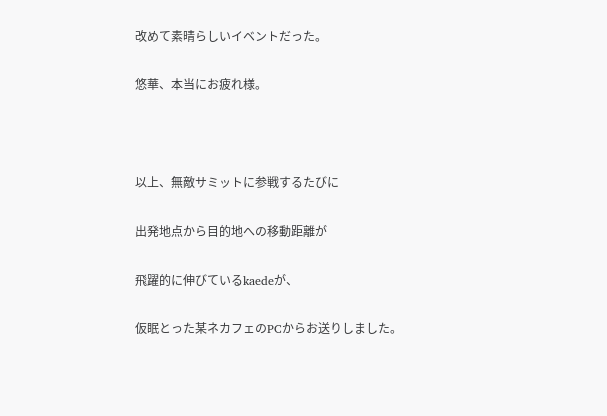改めて素晴らしいイベントだった。

悠華、本当にお疲れ様。



以上、無敵サミットに参戦するたびに

出発地点から目的地への移動距離が

飛躍的に伸びているkaedeが、

仮眠とった某ネカフェのPCからお送りしました。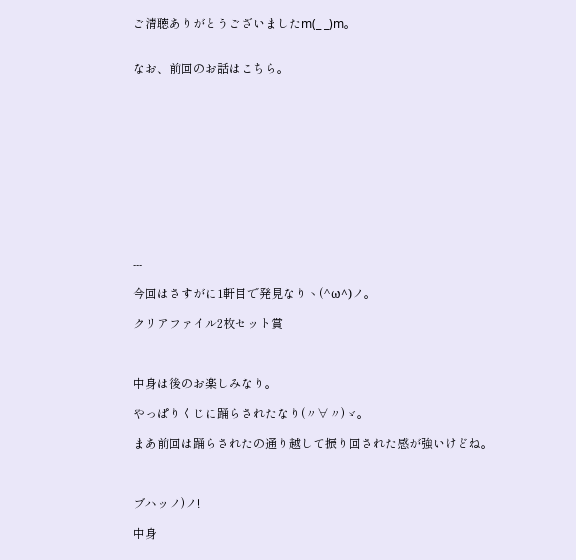ご清聴ありがとうございましたm(_ _)m。


なお、前回のお話はこちら。












---

今回はさすがに1軒目で発見なりヽ(^ω^)ノ。

クリアファイル2枚セット賞



中身は後のお楽しみなり。

やっぱりくじに踊らされたなり(〃∀〃)ゞ。

まあ前回は踊らされたの通り越して振り回された感が強いけどね。



ブハッノ)ノ!

中身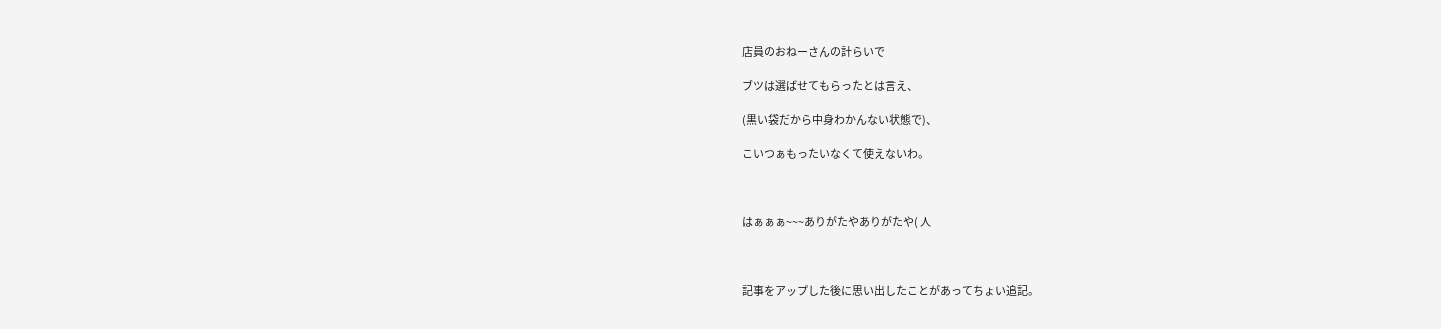店員のおねーさんの計らいで

ブツは選ばせてもらったとは言え、

(黒い袋だから中身わかんない状態で)、

こいつぁもったいなくて使えないわ。



はぁぁぁ~~~ありがたやありがたや( 人



記事をアップした後に思い出したことがあってちょい追記。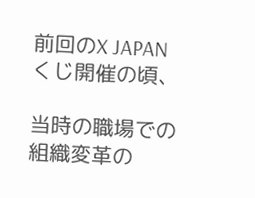前回のX JAPANくじ開催の頃、

当時の職場での組織変革の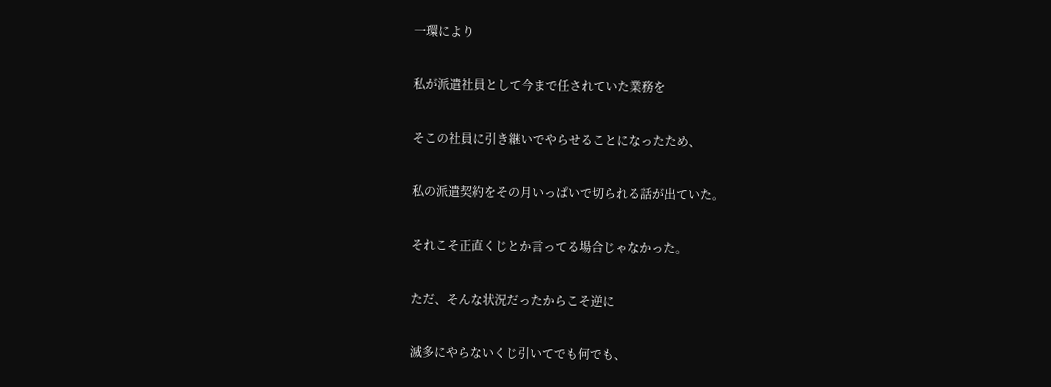一環により

私が派遣社員として今まで任されていた業務を

そこの社員に引き継いでやらせることになったため、

私の派遣契約をその月いっぱいで切られる話が出ていた。

それこそ正直くじとか言ってる場合じゃなかった。

ただ、そんな状況だったからこそ逆に

滅多にやらないくじ引いてでも何でも、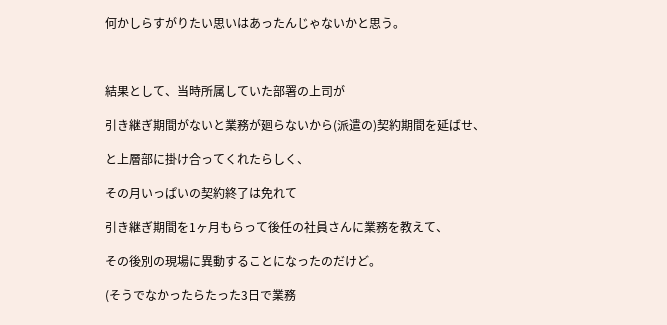何かしらすがりたい思いはあったんじゃないかと思う。



結果として、当時所属していた部署の上司が

引き継ぎ期間がないと業務が廻らないから(派遣の)契約期間を延ばせ、

と上層部に掛け合ってくれたらしく、

その月いっぱいの契約終了は免れて

引き継ぎ期間を1ヶ月もらって後任の社員さんに業務を教えて、

その後別の現場に異動することになったのだけど。

(そうでなかったらたった3日で業務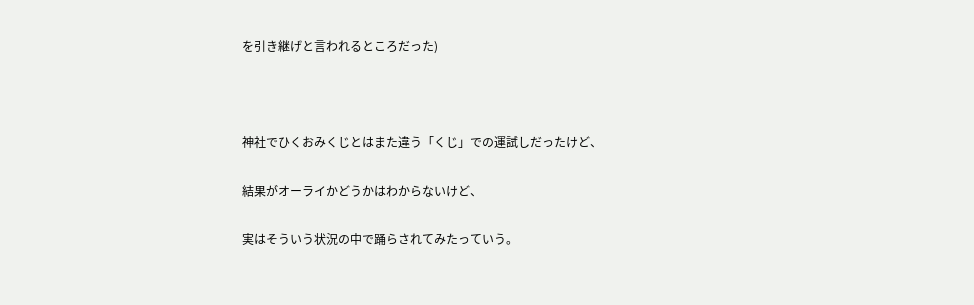を引き継げと言われるところだった)



神社でひくおみくじとはまた違う「くじ」での運試しだったけど、

結果がオーライかどうかはわからないけど、

実はそういう状況の中で踊らされてみたっていう。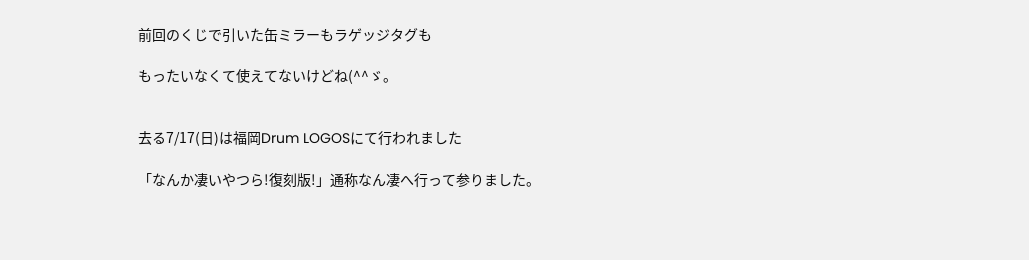前回のくじで引いた缶ミラーもラゲッジタグも

もったいなくて使えてないけどね(^^ゞ。


去る7/17(日)は福岡Drum LOGOSにて行われました

「なんか凄いやつら!復刻版!」通称なん凄へ行って参りました。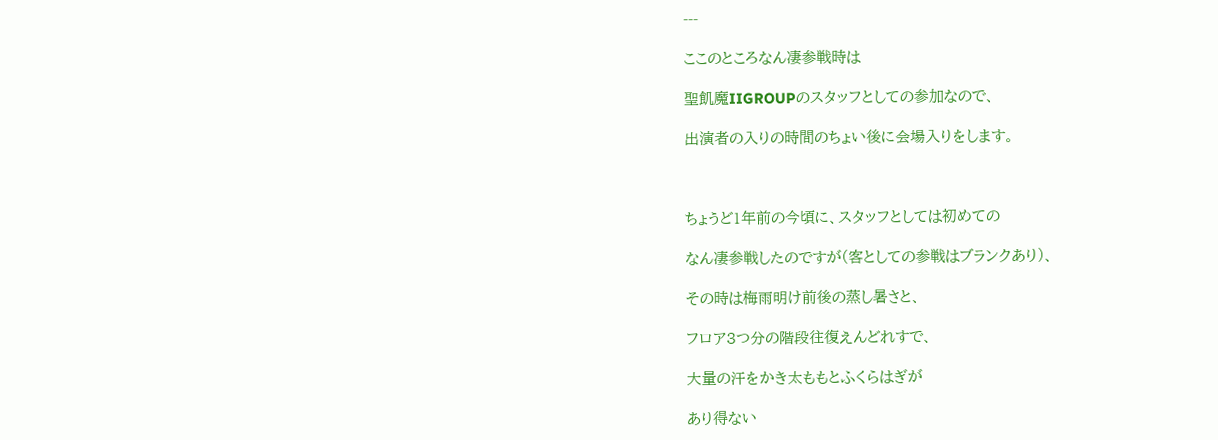---

ここのところなん凄参戦時は

聖飢魔IIGROUPのスタッフとしての参加なので、

出演者の入りの時間のちょい後に会場入りをします。



ちょうど1年前の今頃に、スタッフとしては初めての

なん凄参戦したのですが(客としての参戦はブランクあり)、

その時は梅雨明け前後の蒸し暑さと、

フロア3つ分の階段往復えんどれすで、

大量の汗をかき太ももとふくらはぎが

あり得ない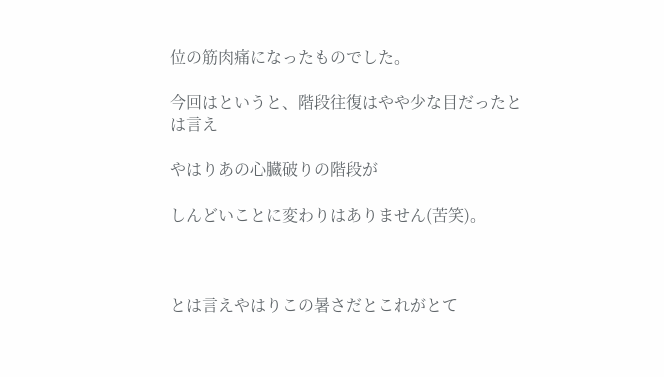位の筋肉痛になったものでした。

今回はというと、階段往復はやや少な目だったとは言え

やはりあの心臓破りの階段が

しんどいことに変わりはありません(苦笑)。



とは言えやはりこの暑さだとこれがとて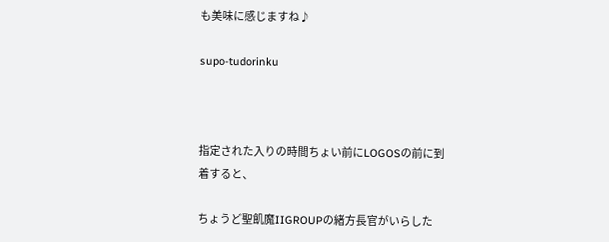も美味に感じますね♪

supo-tudorinku



指定された入りの時間ちょい前にLOGOSの前に到着すると、

ちょうど聖飢魔IIGROUPの緒方長官がいらした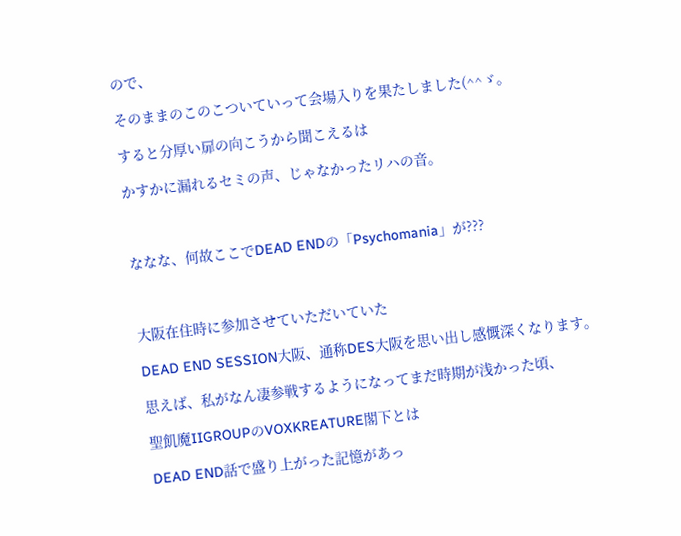ので、

そのままのこのこついていって会場入りを果たしました(^^ゞ。

すると分厚い扉の向こうから聞こえるは

かすかに漏れるセミの声、じゃなかったリハの音。



ななな、何故ここでDEAD ENDの「Psychomania」が???



大阪在住時に参加させていただいていた

DEAD END SESSION大阪、通称DES大阪を思い出し感慨深くなります。

思えば、私がなん凄参戦するようになってまだ時期が浅かった頃、

聖飢魔IIGROUPのVOXKREATURE閣下とは

DEAD END話で盛り上がった記憶があっ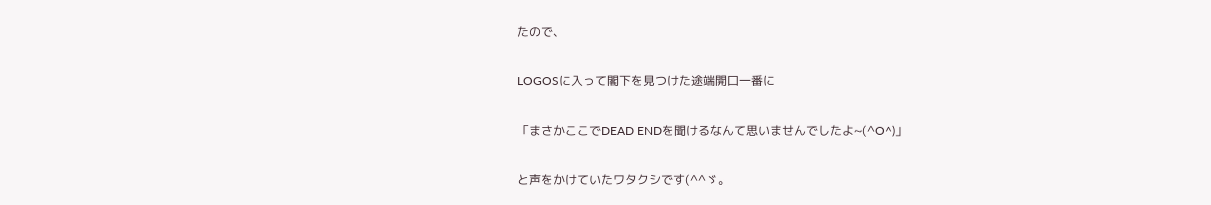たので、

LOGOSに入って閣下を見つけた途端開口一番に

「まさかここでDEAD ENDを聞けるなんて思いませんでしたよ~(^O^)」

と声をかけていたワタクシです(^^ゞ。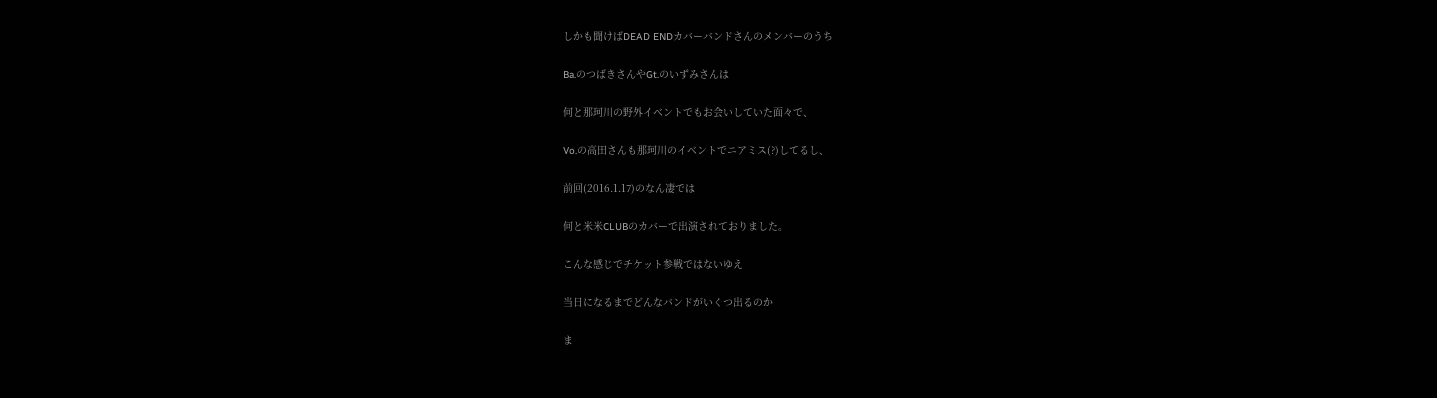しかも聞けばDEAD ENDカバーバンドさんのメンバーのうち

Ba.のつばきさんやGt.のいずみさんは

何と那珂川の野外イベントでもお会いしていた面々で、

Vo.の高田さんも那珂川のイベントでニアミス(?)してるし、

前回(2016.1.17)のなん凄では

何と米米CLUBのカバーで出演されておりました。

こんな感じでチケット参戦ではないゆえ

当日になるまでどんなバンドがいくつ出るのか

ま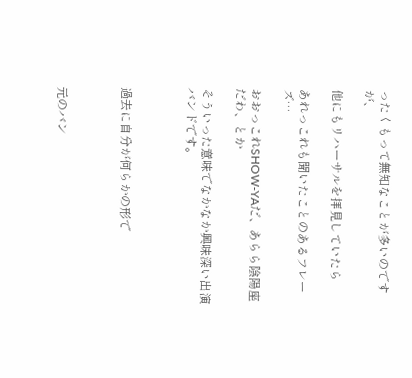ったくもって無知なことが多いのですが、

他にもリハーサルを拝見していたら

あれっこれも聞いたことのあるフレーズ…

おおっこれSHOW-YAだ、あらら陰陽座だわ、とか

そういった意味でなかなか興味深い出演バンドです。



過去に自分が何らかの形で



元のバン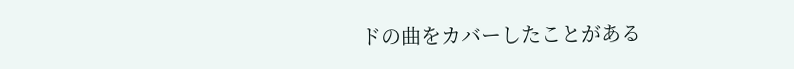ドの曲をカバーしたことがある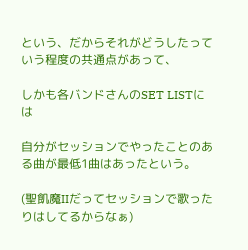という、だからそれがどうしたっていう程度の共通点があって、

しかも各バンドさんのSET LISTには

自分がセッションでやったことのある曲が最低1曲はあったという。

(聖飢魔IIだってセッションで歌ったりはしてるからなぁ)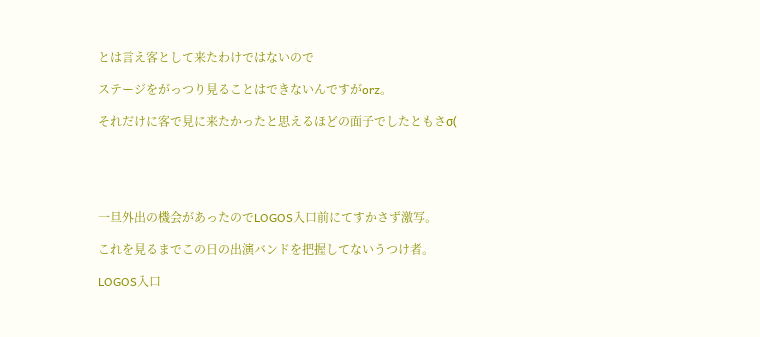とは言え客として来たわけではないので

ステージをがっつり見ることはできないんですがorz。

それだけに客で見に来たかったと思えるほどの面子でしたともさσ(





一旦外出の機会があったのでLOGOS入口前にてすかさず激写。

これを見るまでこの日の出演バンドを把握してないうつけ者。

LOGOS入口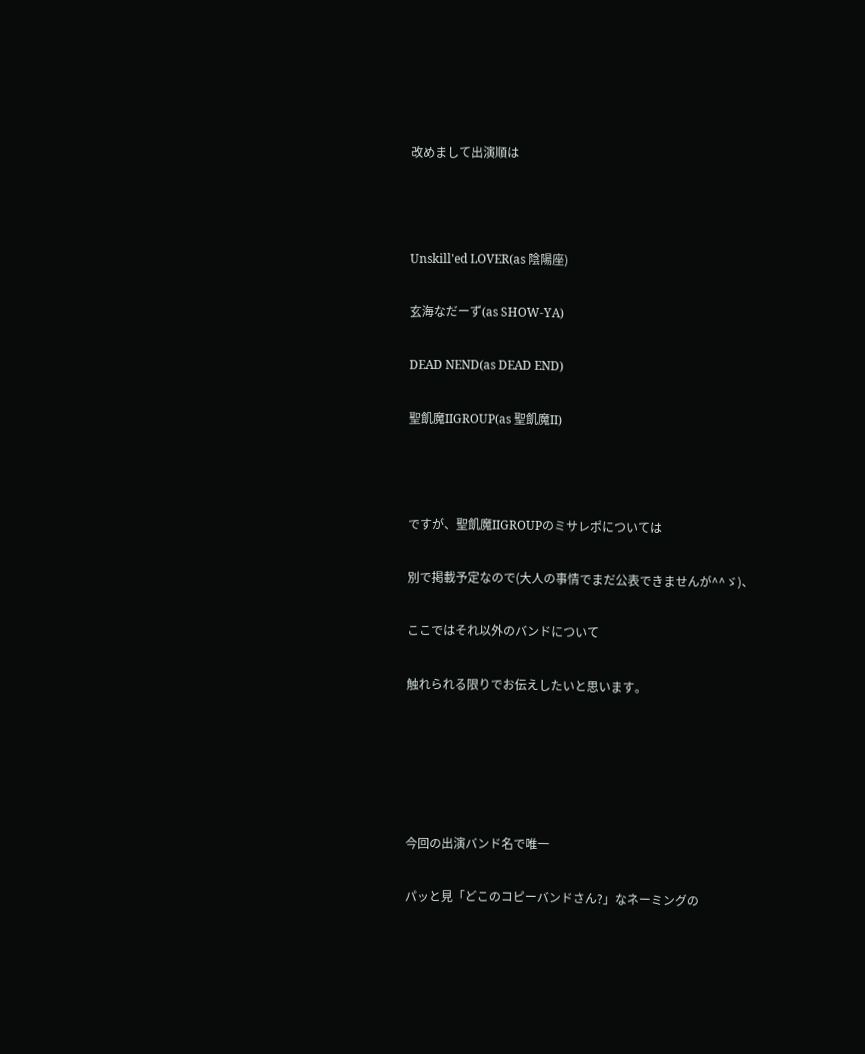改めまして出演順は



Unskill'ed LOVER(as 陰陽座)

玄海なだーず(as SHOW-YA)

DEAD NEND(as DEAD END)

聖飢魔IIGROUP(as 聖飢魔II)



ですが、聖飢魔IIGROUPのミサレポについては

別で掲載予定なので(大人の事情でまだ公表できませんが^^ゞ)、

ここではそれ以外のバンドについて

触れられる限りでお伝えしたいと思います。





今回の出演バンド名で唯一

パッと見「どこのコピーバンドさん?」なネーミングの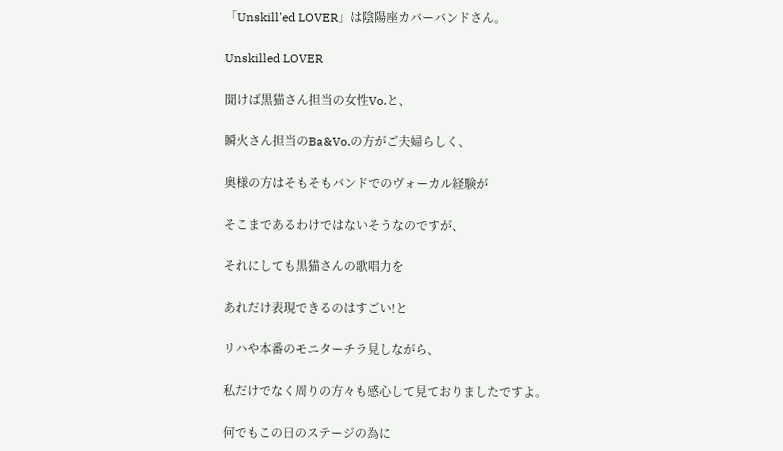「Unskill'ed LOVER」は陰陽座カバーバンドさん。

Unskilled LOVER

聞けば黒猫さん担当の女性Vo.と、

瞬火さん担当のBa&Vo.の方がご夫婦らしく、

奥様の方はそもそもバンドでのヴォーカル経験が

そこまであるわけではないそうなのですが、

それにしても黒猫さんの歌唱力を

あれだけ表現できるのはすごい!と

リハや本番のモニターチラ見しながら、

私だけでなく周りの方々も感心して見ておりましたですよ。

何でもこの日のステージの為に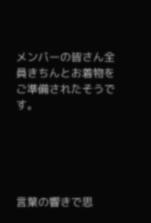メンバーの皆さん全員きちんとお着物をご準備されたそうです。





言葉の響きで思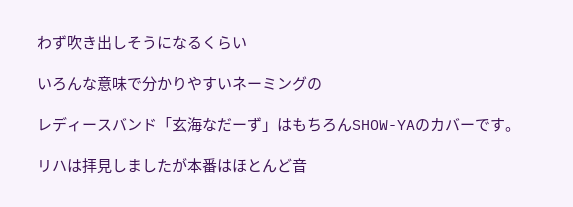わず吹き出しそうになるくらい

いろんな意味で分かりやすいネーミングの

レディースバンド「玄海なだーず」はもちろんSHOW-YAのカバーです。

リハは拝見しましたが本番はほとんど音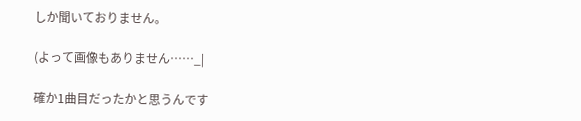しか聞いておりません。

(よって画像もありません……_|

確か1曲目だったかと思うんです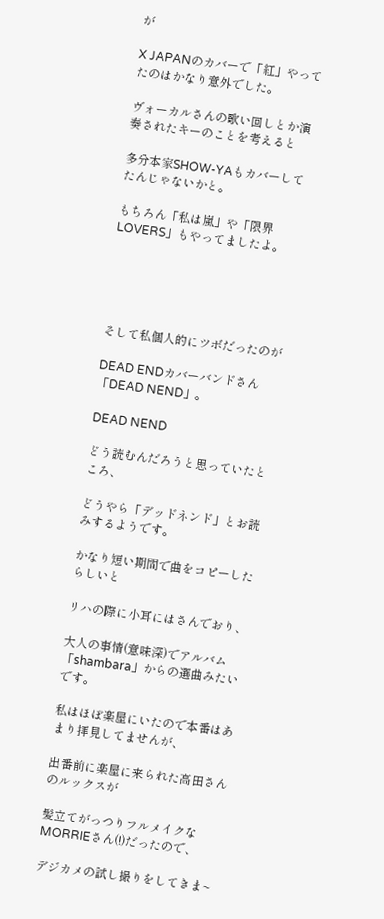が

X JAPANのカバーで「紅」やってたのはかなり意外でした。

ヴォーカルさんの歌い回しとか演奏されたキーのことを考えると

多分本家SHOW-YAもカバーしてたんじゃないかと。

もちろん「私は嵐」や「限界LOVERS」もやってましたよ。





そして私個人的にツボだったのが

DEAD ENDカバーバンドさん「DEAD NEND」。

DEAD NEND

どう読むんだろうと思っていたところ、

どうやら「デッドネンド」とお読みするようです。

かなり短い期間で曲をコピーしたらしいと

リハの際に小耳にはさんでおり、

大人の事情(意味深)でアルバム「shambara」からの選曲みたいです。

私はほぼ楽屋にいたので本番はあまり拝見してませんが、

出番前に楽屋に来られた高田さんのルックスが

髪立てがっつりフルメイクなMORRIEさん(!)だったので、

デジカメの試し撮りをしてきま~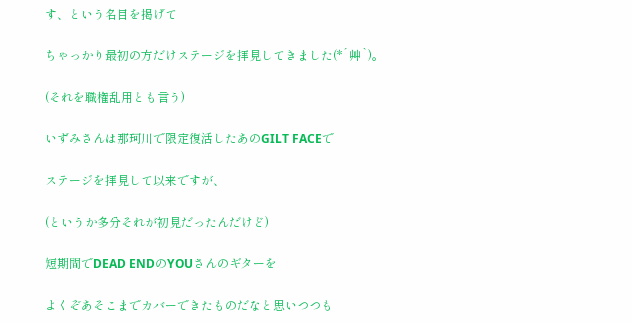す、という名目を掲げて

ちゃっかり最初の方だけステージを拝見してきました(*´艸`)。

(それを職権乱用とも言う)

いずみさんは那珂川で限定復活したあのGILT FACEで

ステージを拝見して以来ですが、

(というか多分それが初見だったんだけど)

短期間でDEAD ENDのYOUさんのギターを

よくぞあそこまでカバーできたものだなと思いつつも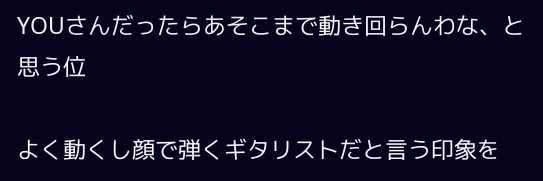YOUさんだったらあそこまで動き回らんわな、と思う位

よく動くし顔で弾くギタリストだと言う印象を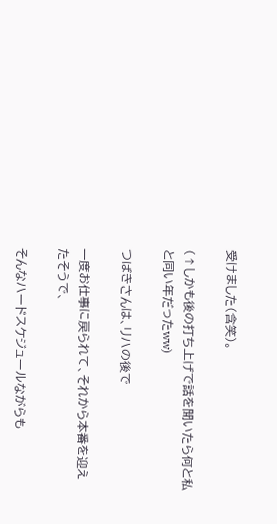受けました(含笑)。

(↑しかも後の打ち上げで話を聞いたら何と私と同い年だったww)

つばきさんは、リハの後で

一度お仕事に戻られて、それから本番を迎えたそうで、

そんなハードスケジュールながらも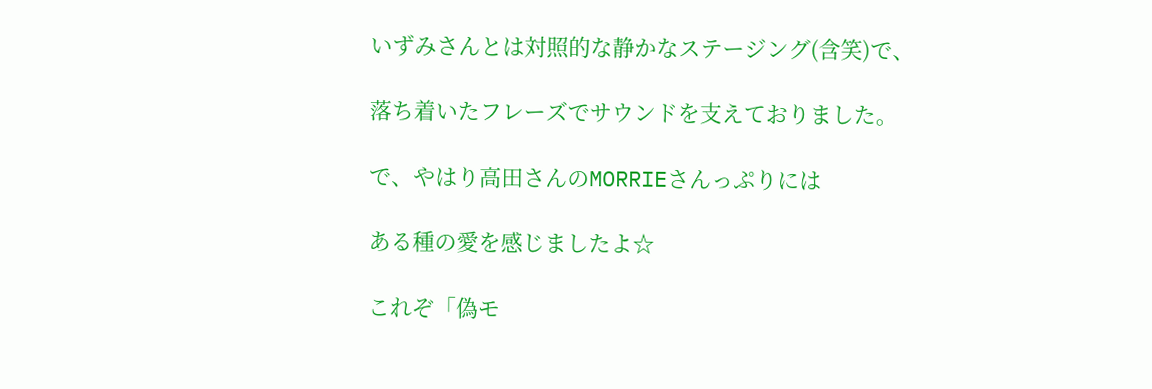いずみさんとは対照的な静かなステージング(含笑)で、

落ち着いたフレーズでサウンドを支えておりました。

で、やはり高田さんのMORRIEさんっぷりには

ある種の愛を感じましたよ☆

これぞ「偽モ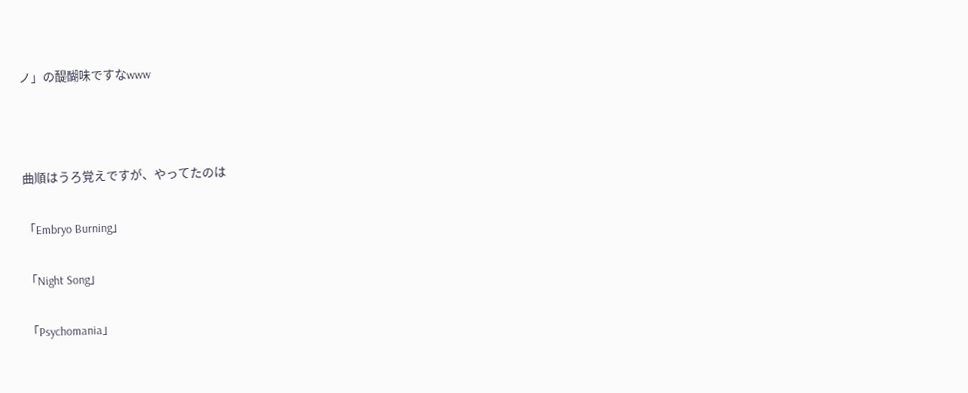ノ」の醍醐味ですなwww



曲順はうろ覚えですが、やってたのは

「Embryo Burning」

「Night Song」

「Psychomania」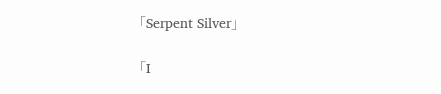「Serpent Silver」

「I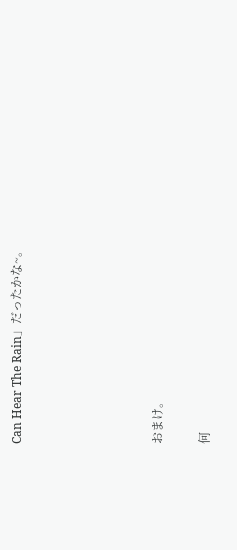Can Hear The Rain」だったかな~。





おまけ。

何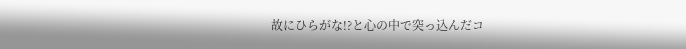故にひらがな!?と心の中で突っ込んだコ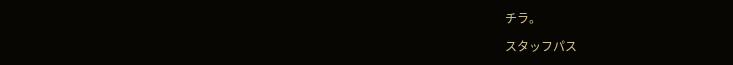チラ。

スタッフパス